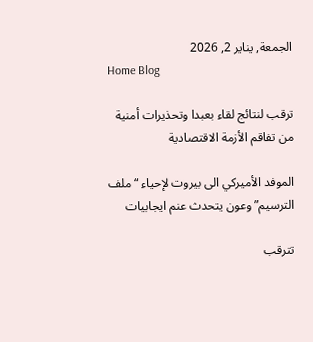الجمعة, يناير 2, 2026
Home Blog

ترقب لنتائج لقاء بعبدا وتحذيرات أمنية من تفاقم الأزمة الاقتصادية

الموفد الأميركي الى بيروت لإحياء “ملف الترسيم” وعون يتحدث عنم ايجابيات

تترقب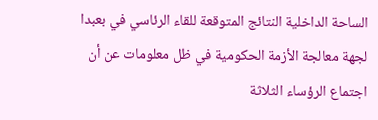الساحة الداخلية النتائج المتوقعة للقاء الرئاسي في بعبدا لجهة معالجة الأزمة الحكومية في ظل معلومات عن أن اجتماع الرؤساء الثلاثة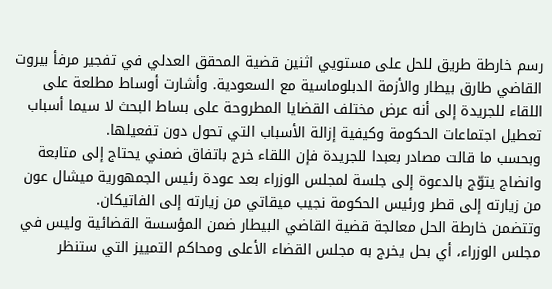رسم خارطة طريق للحل على مستويي اثنين قضية المحقق العدلي في تفجير مرفأ بيروت القاضي طارق بيطار والأزمة الدبلوماسية مع السعودية. وأشارت أوساط مطلعة على اللقاء للجريدة إلى أنه عرض مختلف القضايا المطروحة على بساط البحث لا سيما أسباب تعطيل اجتماعات الحكومة وكيفية إزالة الأسباب التي تحول دون تفعيلها.
وبحسب ما قالت مصادر بعبدا للجريدة فإن اللقاء خرج باتفاق ضمني يحتاج إلى متابعة وانضاج يتوّج بالدعوة إلى جلسة لمجلس الوزراء بعد عودة رئيس الجمهورية ميشال عون من زيارته إلى قطر ورئيس الحكومة نجيب ميقاتي من زيارته إلى الفاتيكان.
وتتضمن خارطة الحل معالجة قضية القاضي البيطار ضمن المؤسسة القضائية وليس في مجلس الوزراء، أي بحل يخرج به مجلس القضاء الأعلى ومحاكم التمييز التي ستنظر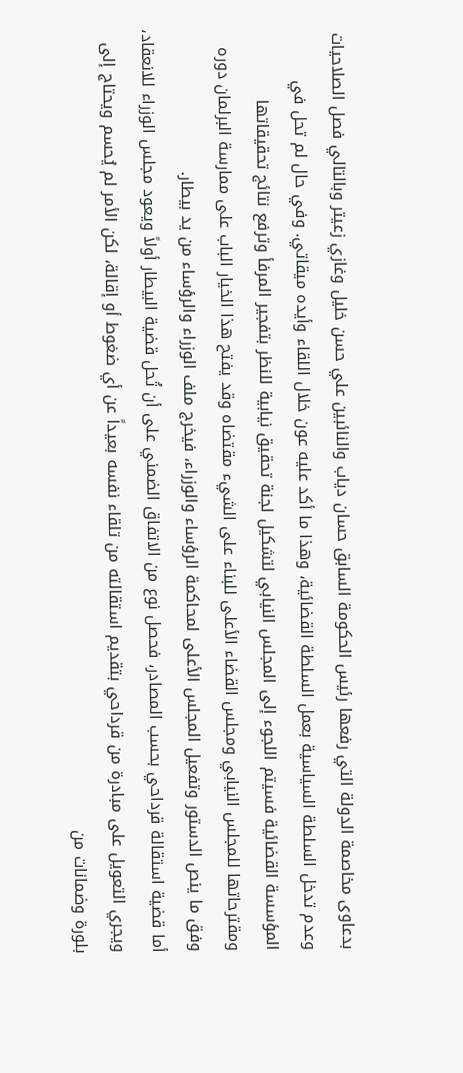بدعاوى مخاصمة الدولة التي رفعها رئيس الحكومة السابق حسان دياب والنائبين علي حسن خليل وغازي زعيتر وبالتالي فصل الصلاحيات وعدم تدخل السلطة السياسية بعمل السلطة القضائية، وهذا ما أكد عليه عون خلال اللقاء وأيده ميقاتي. وفي حال لم تحل في المؤسسة القضائية فسيتم اللجوء إلى المجلس النيابي لتشكيل لجنة تحقيق نيابية للنظر بتفجير المرفأ وترفع نتائج تحقيقاتها ومقترحاتها للمجلس النيابي ومجلس القضاء الأعلى للبناء على الشيء مقتضاه وقد يفتح هذا الخيار الباب على ممارسة البرلمان دوره وفق ما ينص الدستور وتفعيل المجلس الأعلى لمحاكمة الرؤساء والوزراء، فيخرج ملف الوزراء والرؤساء من يد بيطار.
أما قضية استقالة قرداحي بحسب المصادر، فحصل نوع من الاتفاق الضمني على أن تُحل قضية البيطار أولاً ويعود مجلس الوزراء للانعقاد، ويجري التعويل على مبادرة من قرداحي بتقديم استقالته من تلقاء نفسه بعيداً عن أي ضغوط أو إقالة، لكن الأمر لم يُحسم ويحتاج إلى بلورة وضمانات من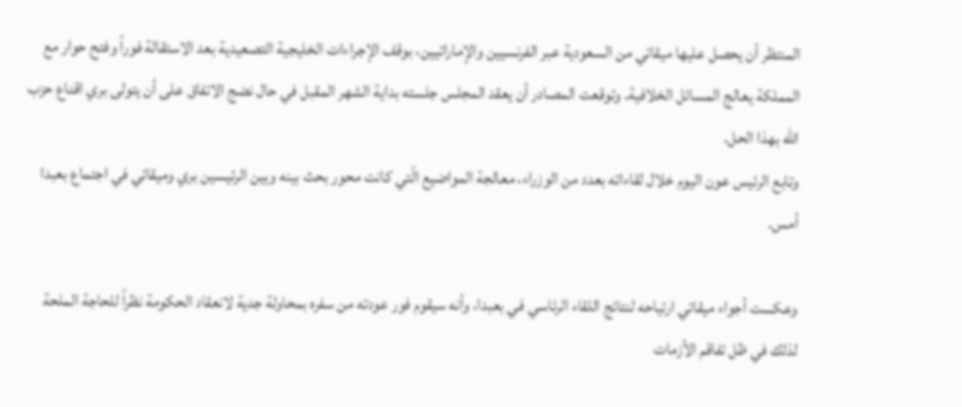المنتظر أن يحصل عليها ميقاتي من السعودية عبر الفرنسيين والإماراتيين، بوقف الإجراءات الخليجية التصعيدية بعد الاستقالة فوراً وفتح حوار مع المملكة يعالج المسائل الخلافية. وتوقعت المصادر أن يعقد المجلس جلسته بداية الشهر المقبل في حال نضج الاتفاق على أن يتولى بري اقناع حزب الله بهذا الحل.
وتابع الرئيس عون اليوم خلال لقاءاته بعدد من الوزراء، معالجة المواضيع الّتي كانت محور بحث بينه وبين الرئيسين بري وميقاتي في اجتماع بعبدا أمس.

وعكست أجواء ميقاتي ارتياحه لنتائج اللقاء الرئاسي في بعبدا، وأنه سيقوم فور عودته من سفره بمحاولة جدية لانعقاد الحكومة نظراً للحاجة الملحة لذلك في ظل تفاقم الأزمات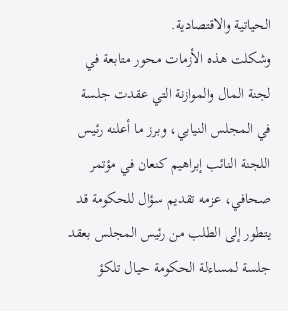الحياتية والاقتصادية.
وشكلت هذه الأزمات محور متابعة في لجنة المال والموازنة التي عقدت جلسة في المجلس النيابي، وبرز ما أعلنه رئيس اللجنة النائب إبراهيم كنعان في مؤتمر صحافي، عزمه تقديم سؤال للحكومة قد يتطور إلى الطلب من رئيس المجلس بعقد جلسة لمساءلة الحكومة حيال تلكؤ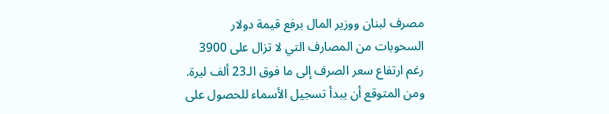مصرف لبنان ووزير المال برفع قيمة دولار السحوبات من المصارف التي لا تزال على 3900 رغم ارتفاع سعر الصرف إلى ما فوق الـ23 ألف ليرة.
ومن المتوقع أن يبدأ تسجيل الأسماء للحصول على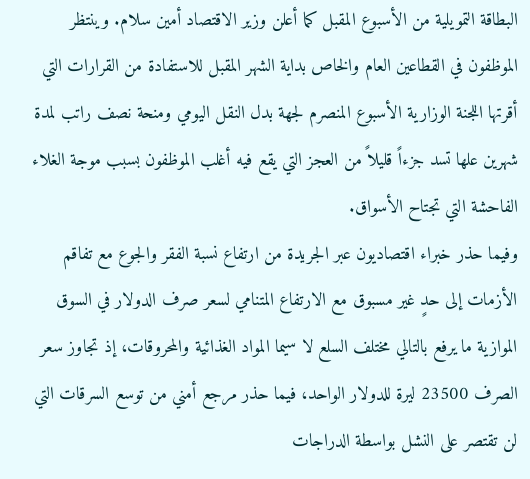البطاقة التمويلية من الأسبوع المقبل كما أعلن وزير الاقتصاد أمين سلام. وينتظر الموظفون في القطاعين العام والخاص بداية الشهر المقبل للاستفادة من القرارات التي أقرتها اللجنة الوزارية الأسبوع المنصرم لجهة بدل النقل اليومي ومنحة نصف راتب لمدة شهرين علها تسد جزءاً قليلاً من العجز التي يقع فيه أغلب الموظفون بسبب موجة الغلاء الفاحشة التي تجتاح الأسواق.
وفيما حذر خبراء اقتصاديون عبر الجريدة من ارتفاع نسبة الفقر والجوع مع تفاقم الأزمات إلى حدٍ غير مسبوق مع الارتفاع المتنامي لسعر صرف الدولار في السوق الموازية ما يرفع بالتالي مختلف السلع لا سيما المواد الغذائية والمحروقات، إذ تجاوز سعر الصرف 23500 ليرة للدولار الواحد، فيما حذر مرجع أمني من توسع السرقات التي لن تقتصر على النشل بواسطة الدراجات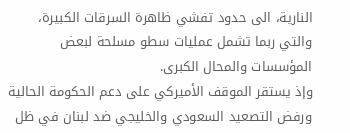النارية، الى حدود تفشي ظاهرة السرقات الكبيرة، والتي ربما تشمل عمليات سطو مسلحة لبعض المؤسسات والمحال الكبرى.
وإذ يستقر الموقف الأميركي على دعم الحكومة الحالية ورفض التصعيد السعودي والخليجي ضد لبنان في ظل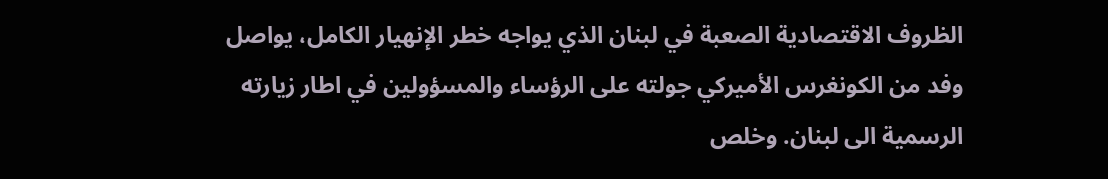الظروف الاقتصادية الصعبة في لبنان الذي يواجه خطر الإنهيار الكامل، يواصل وفد من الكونغرس الأميركي جولته على الرؤساء والمسؤولين في اطار زيارته الرسمية الى لبنان. وخلص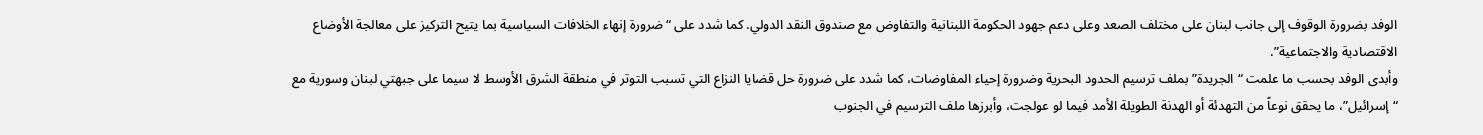الوفد بضرورة الوقوف إلى جانب لبنان على مختلف الصعد وعلى دعم جهود الحكومة اللبنانية والتفاوض مع صندوق النقد الدولي. كما شدد على “ضرورة إنهاء الخلافات السياسية بما يتيح التركيز على معالجة الأوضاع الاقتصادية والاجتماعية”.
وأبدى الوفد بحسب ما علمت “الجريدة” بملف ترسيم الحدود البحرية وضرورة إحياء المفاوضات، كما شدد على ضرورة حل قضايا النزاع التي تسبب التوتر في منطقة الشرق الأوسط لا سيما على جبهتي لبنان وسورية مع “إسرائيل”، ما يحقق نوعاً من التهدئة أو الهدنة الطويلة الأمد فيما لو عولجت، وأبرزها ملف الترسيم في الجنوب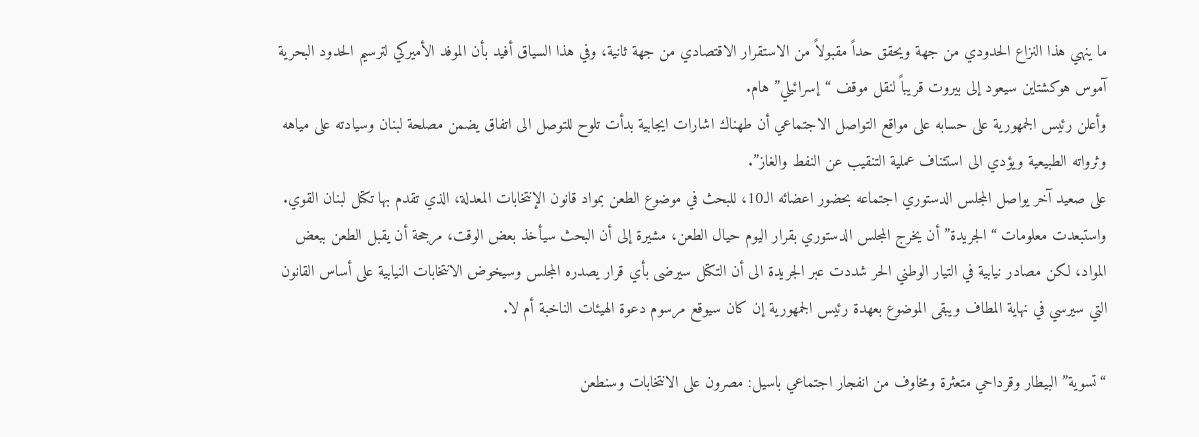ما ينهي هذا النزاع الحدودي من جهة ويحقق حداً مقبولاً من الاستقرار الاقتصادي من جهة ثانية، وفي هذا السياق أفيد بأن الموفد الأميركي لترسيم الحدود البحرية آموس هوكشتاين سيعود إلى بيروت قريباً لنقل موقف “إسرائيلي” هام.
وأعلن رئيس الجمهورية على حسابه على مواقع التواصل الاجتماعي أن طهناك اشارات ايجابية بدأت تلوح للتوصل الى اتفاق يضمن مصلحة لبنان وسيادته على مياهه وثرواته الطبيعية ويؤدي الى استئناف عملية التنقيب عن النفط والغاز”.
على صعيد آخر يواصل المجلس الدستوري اجتماعه بحضور اعضائه الـ10، للبحث في موضوع الطعن بمواد قانون الإنتخابات المعدلة، الذي تقدم بها تكتل لبنان القوي.
واستبعدت معلومات “الجريدة” أن يخرج المجلس الدستوري بقرار اليوم حيال الطعن، مشيرة إلى أن البحث سيأخذ بعض الوقت، مرجحة أن يقبل الطعن ببعض المواد، لكن مصادر نيابية في التيار الوطني الحر شددت عبر الجريدة الى أن التكتل سيرضى بأي قرار يصدره المجلس وسيخوض الانتخابات النيابية على أساس القانون التي سيرسي في نهاية المطاف ويبقى الموضوع بعهدة رئيس الجمهورية إن كان سيوقع مرسوم دعوة الهيئات الناخبة أم لا.

“تسوية” البيطار وقرداحي متعثرة ومخاوف من انفجار اجتماعي باسيل: مصرون على الانتخابات وسنطعن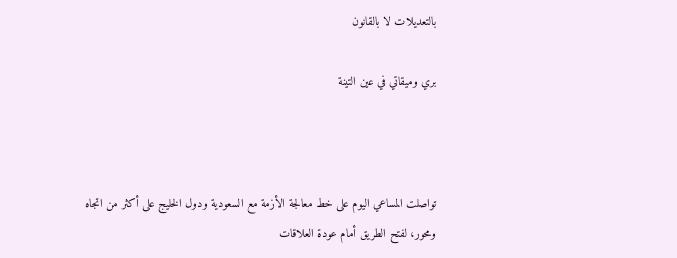بالتعديلات لا بالقانون

بري وميقاتي في عين التينة



تواصلت المساعي اليوم على خط معالجة الأزمة مع السعودية ودول الخليج على أكثر من اتجاه ومحور، لفتح الطريق أمام عودة العلاقات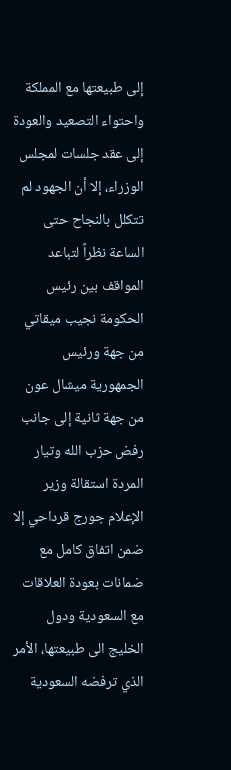إلى طبيعتها مع المملكة واحتواء التصعيد والعودة إلى عقد جلسات لمجلس الوزراء، إلا أن الجهود لم تتكلل بالنجاح حتى الساعة نظراً لتباعد المواقف بين رئيس الحكومة نجيب ميقاتي من جهة ورئيس الجمهورية ميشال عون من جهة ثانية إلى جانب رفض حزب الله وتيار المردة استقالة وزير الإعلام جورج قرداحي إلا ضمن اتفاق كامل مع ضمانات بعودة العلاقات مع السعودية ودول الخليج الى طبيعتها، الأمر الذي ترفضه السعودية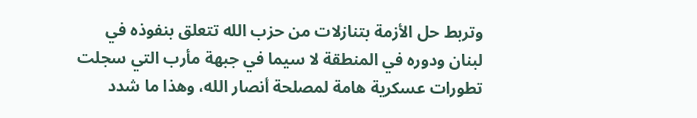وتربط حل الأزمة بتنازلات من حزب الله تتعلق بنفوذه في لبنان ودوره في المنطقة لا سيما في جبهة مأرب التي سجلت تطورات عسكرية هامة لمصلحة أنصار الله، وهذا ما شدد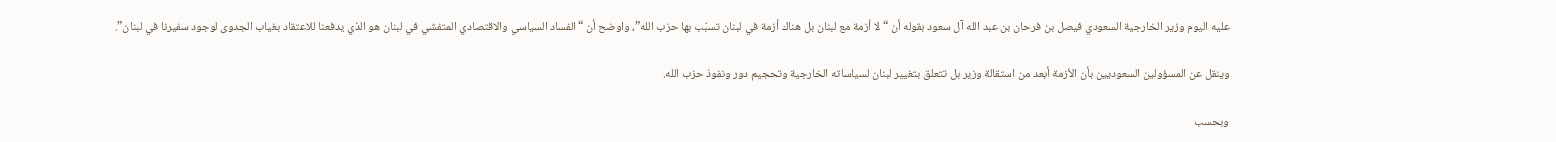عليه اليوم وزير الخارجية السعودي فيصل بن فرحان بن عبد الله آل سعود بقوله أن “لا أزمة مع لبنان بل هناك أزمة في لبنان تسبّب بها حزب الله”، واوضح أن “الفساد السياسي والاقتصادي المتفشي في لبنان هو الذي يدفعنا للاعتقاد بغياب الجدوى لوجود سفيرنا في لبنان”.

وينقل عن المسؤولين السعوديين بأن الأزمة أبعد من استقالة وزير بل تتعلق بتغيير لبنان لسياساته الخارجية وتحجيم دور ونفوذ حزب الله.

وبحسب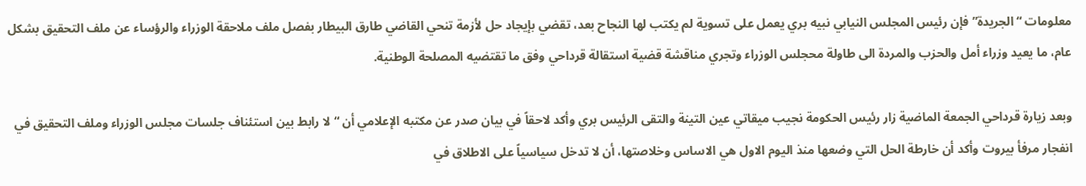معلومات “الجريدة” فإن رئيس المجلس النيابي نبيه بري يعمل على تسوية لم يكتب لها النجاح بعد، تقضي بإيجاد حل لأزمة تنحي القاضي طارق البيطار بفصل ملف ملاحقة الوزراء والرؤساء عن ملف التحقيق بشكل عام، ما يعيد وزراء أمل والحزب والمردة الى طاولة محجلس الوزراء وتجري مناقشة قضية استقالة قرداحي وفق ما تقتضيه المصلحة الوطنية.

وبعد زيارة قرداحي الجمعة الماضية زار رئيس الحكومة نجيب ميقاتي عين التينة والتقى الرئيس بري وأكد لاحقاً في بيان صدر عن مكتبه الإعلامي أن “لا رابط بين استئناف جلسات مجلس الوزراء وملف التحقيق في انفجار مرفأ بيروت وأكد أن خارطة الحل التي وضعها منذ اليوم الاول هي الاساس وخلاصتها، أن لا تدخل سياسياً على الاطلاق في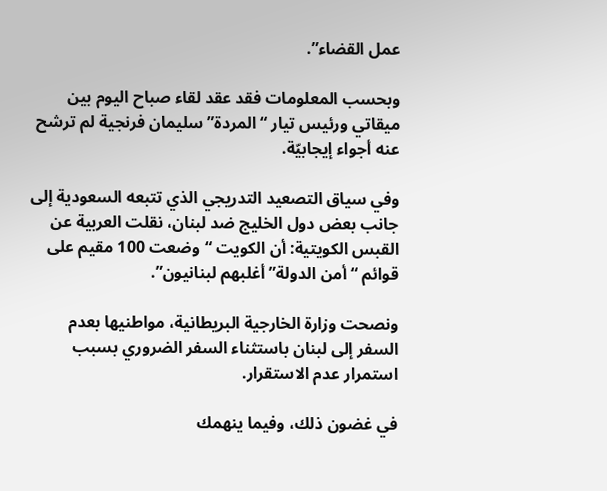عمل القضاء”.

وبحسب المعلومات فقد عقد لقاء صباح اليوم بين ميقاتي ورئيس تيار “المردة” سليمان فرنجية لم ترشح عنه أجواء إيجابيّة.

وفي سياق التصعيد التدريجي الذي تتبعه السعودية إلى جانب بعض دول الخليج ضد لبنان، نقلت العربية عن القبس الكويتية: أن الكويت “وضعت 100 مقيم على قوائم “أمن الدولة” أغلبهم لبنانيون”.

ونصحت وزارة الخارجية البريطانية، مواطنيها بعدم السفر إلى لبنان باستثناء السفر الضروري بسبب استمرار عدم الاستقرار.

في غضون ذلك، وفيما ينهمك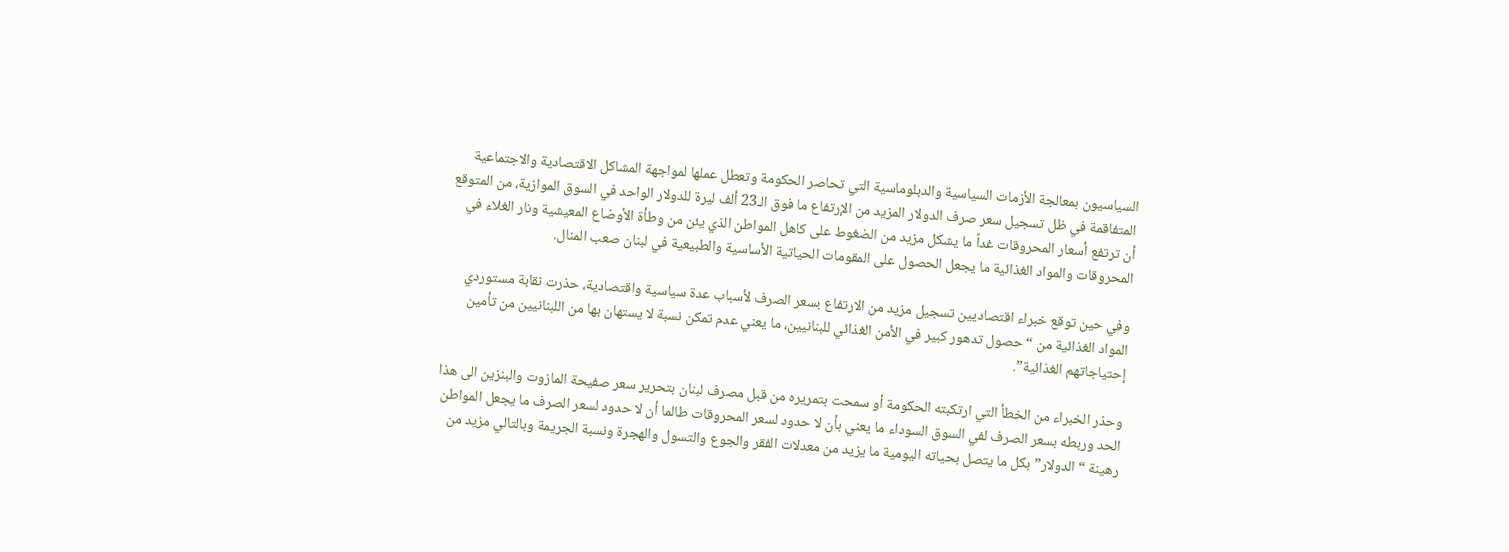السياسيون بمعالجة الأزمات السياسية والدبلوماسية التي تحاصر الحكومة وتعطل عملها لمواجهة المشاكل الاقتصادية والاجتماعية المتفاقمة في ظل تسجيل سعر صرف الدولار المزيد من الإرتفاع ما فوق الـ23 ألف ليرة للدولار الواحد في السوق الموازية، من المتوقع أن ترتفع أسعار المحروقات غداً ما يشكل مزيد من الضغوط على كاهل المواطن الذي يئن من وطأة الأوضاع المعيشية ونار الغلاء في المحروقات والمواد الغذائية ما يجعل الحصول على المقومات الحياتية الأساسية والطبيعية في لبنان صعب المنال.

وفي حين توقع خبراء اقتصاديين تسجيل مزيد من الارتفاع بسعر الصرف لأسباب عدة سياسية واقتصادية، حذرت نقابة مستوردي المواد الغذائية من “حصول تدهور كبير في الأمن الغذائي للبنانيين، ما يعني عدم تمكن نسبة لا يستهان بها من اللبنانيين من تأمين إحتياجاتهم الغذائية”.

وحذر الخبراء من الخطأ التي ارتكبته الحكومة أو سمحت بتمريره من قبل مصرف لبنان بتحرير سعر صفيحة المازوت والبنزين الى هذا الحد وربطه بسعر الصرف لفي السوق السوداء ما يعني بأن لا حدود لسعر المحروقات طالما أن لا حدود لسعر الصرف ما يجعل المواطن رهينة “الدولار” بكل ما يتصل بحياته اليومية ما يزيد من معدلات الفقر والجوع والتسول والهجرة ونسبة الجريمة وبالتالي مزيد من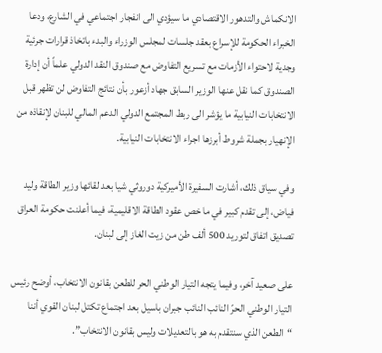الانكماش والتدهور الاقتصادي ما سيؤدي الى انفجار اجتماعي في الشارع، ودعا الخبراء الحكومة للإسراع بعقد جلسات لمجلس الوزراء والبدء باتخاذ قرارات جرئية وجدية لاحتواء الأزمات مع تسريع التفاوض مع صندوق النقد الدولي علماً أن إدارة الصندوق كما نقل عنها الوزير السابق جهاد أزعور بأن نتائج التفاوض لن تظهر قبل الانتخابات النيابية ما يؤشر الى ربط المجتمع الدولي الدعم المالي للبنان لإنقاذه من الإنهيار بجملة شروط أبرزها اجراء الانتخابات النيابية.

وفي سياق ذلك، أشارت السفيرة الأميركية دوروثي شيا بعد لقائها وزير الطاقة وليد فياض، إلى تقدم كبير في ما خص عقود الطاقة الاقليمية، فيما أعلنت حكومة العراق تصديق اتفاق لتوريد 500 ألف طن من زيت الغاز إلى لبنان.

على صعيد آخر، وفيما يتجه التيار الوطني الحر للطعن بقانون الانتخاب، أوضح رئيس التيار الوطني الحرّ النائب النائب جبران باسيل بعد اجتماع تكتل لبنان القوي أننا “الطعن الذي سنتقدم به هو بالتعديلات وليس بقانون الانتخاب”.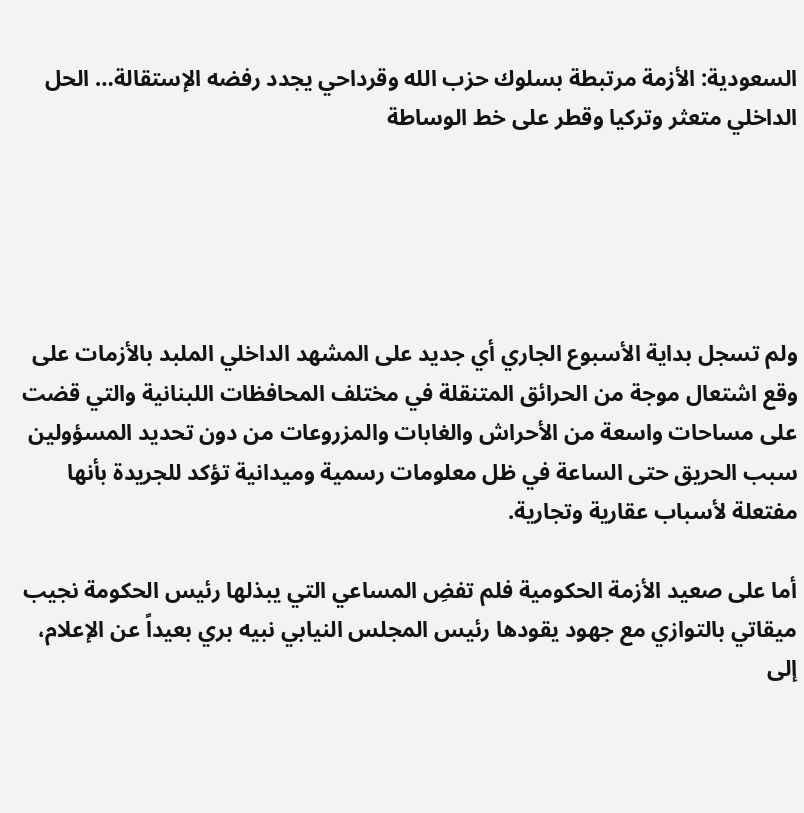السعودية: الأزمة مرتبطة بسلوك حزب الله وقرداحي يجدد رفضه الإستقالة… الحل الداخلي متعثر وتركيا وقطر على خط الوساطة





ولم تسجل بداية الأسبوع الجاري أي جديد على المشهد الداخلي الملبد بالأزمات على وقع اشتعال موجة من الحرائق المتنقلة في مختلف المحافظات اللبنانية والتي قضت على مساحات واسعة من الأحراش والغابات والمزروعات من دون تحديد المسؤولين سبب الحريق حتى الساعة في ظل معلومات رسمية وميدانية تؤكد للجريدة بأنها مفتعلة لأسباب عقارية وتجارية.

أما على صعيد الأزمة الحكومية فلم تفضِ المساعي التي يبذلها رئيس الحكومة نجيب ميقاتي بالتوازي مع جهود يقودها رئيس المجلس النيابي نبيه بري بعيداً عن الإعلام، إلى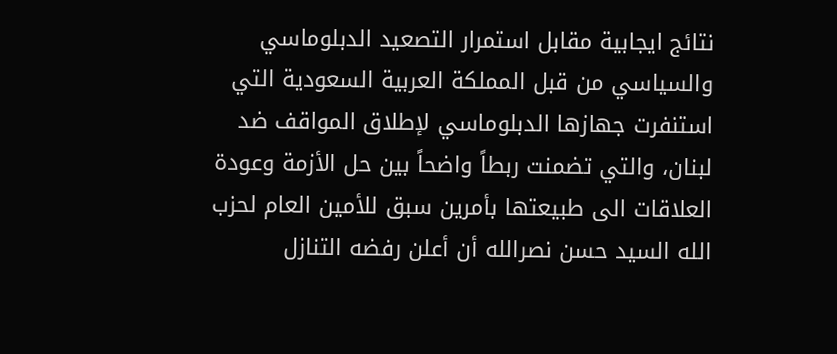نتائج ايجابية مقابل استمرار التصعيد الدبلوماسي والسياسي من قبل المملكة العربية السعودية التي استنفرت جهازها الدبلوماسي لإطلاق المواقف ضد لبنان، والتي تضمنت ربطاً واضحاً بين حل الأزمة وعودة العلاقات الى طبيعتها بأمرين سبق للأمين العام لحزب الله السيد حسن نصرالله أن أعلن رفضه التنازل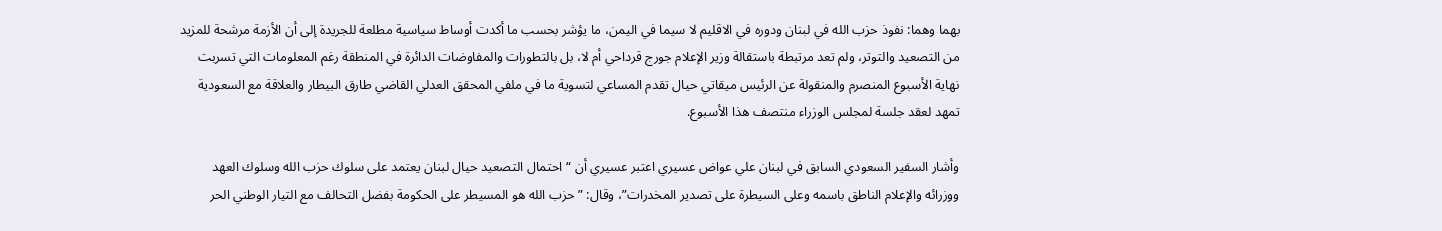بهما وهما: نفوذ حزب الله في لبنان ودوره في الاقليم لا سيما في اليمن، ما يؤشر بحسب ما أكدت أوساط سياسية مطلعة للجريدة إلى أن الأزمة مرشحة للمزيد من التصعيد والتوتر، ولم تعد مرتبطة باستقالة وزير الإعلام جورج قرداحي أم لا، بل بالتطورات والمفاوضات الدائرة في المنطقة رغم المعلومات التي تسربت نهاية الأسبوع المنصرم والمنقولة عن الرئيس ميقاتي حيال تقدم المساعي لتسوية ما في ملفي المحقق العدلي القاضي طارق البيطار والعلاقة مع السعودية تمهد لعقد جلسة لمجلس الوزراء منتصف هذا الأسبوع.

وأشار السفير السعودي السابق في لبنان علي عواض عسيري اعتبر عسيري أن “احتمال التصعيد حيال لبنان يعتمد على سلوك حزب الله وسلوك العهد ووزرائه والإعلام الناطق باسمه وعلى السيطرة على تصدير المخدرات”، وقال: ” حزب الله هو المسيطر على الحكومة بفضل التحالف مع التيار الوطني الحر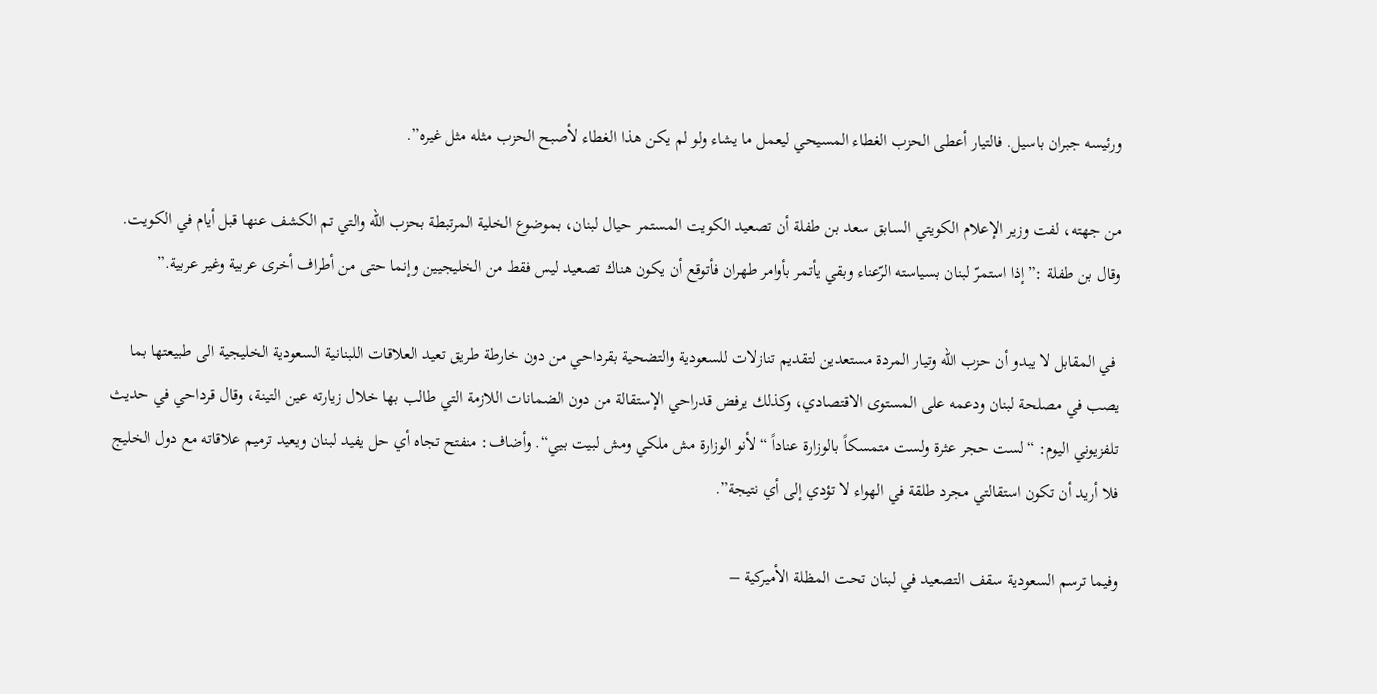ورئيسه جبران باسيل. فالتيار أعطى الحزب الغطاء المسيحي ليعمل ما يشاء ولو لم يكن هذا الغطاء لأصبح الحزب مثله مثل غيره”.

من جهته، لفت وزير الإعلام الكويتي السابق سعد بن طفلة أن تصعيد الكويت المستمر حيال لبنان، بموضوع الخلية المرتبطة بحزب الله والتي تم الكشف عنها قبل أيام في الكويت. وقال بن طفلة :”إذا استمرّ لبنان بسياسته الرّعناء وبقي يأتمر بأوامر طهران فأتوقع أن يكون هناك تصعيد ليس فقط من الخليجيين وإنما حتى من أطراف أخرى عربية وغير عربية.”

 في المقابل لا يبدو أن حزب الله وتيار المردة مستعدين لتقديم تنازلات للسعودية والتضحية بقرداحي من دون خارطة طريق تعيد العلاقات اللبنانية السعودية الخليجية الى طبيعتها بما يصب في مصلحة لبنان ودعمه على المستوى الاقتصادي، وكذلك يرفض قدراحي الإستقالة من دون الضمانات اللازمة التي طالب بها خلال زيارته عين التينة، وقال قرداحي في حديث تلفزيوني اليوم: “لست حجر عثرة ولست متمسكاً بالوزارة عناداً “لأنو الوزارة مش ملكي ومش لبيت بيي“. وأضاف: منفتح تجاه أي حل يفيد لبنان ويعيد ترميم علاقاته مع دول الخليج فلا أريد أن تكون استقالتي مجرد طلقة في الهواء لا تؤدي إلى أي نتيجة”.

وفيما ترسم السعودية سقف التصعيد في لبنان تحت المظلة الأميركية –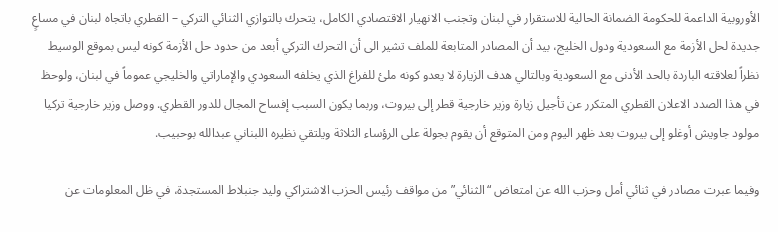الأوروبية الداعمة للحكومة الضمانة الحالية للاستقرار في لبنان وتجنب الانهيار الاقتصادي الكامل، يتحرك بالتوازي الثنائي التركي – القطري باتجاه لبنان في مساعٍ جديدة لحل الأزمة مع السعودية ودول الخليج، بيد أن المصادر المتابعة للملف تشير الى أن التحرك التركي أبعد من حدود حل الأزمة كونه ليس بموقع الوسيط نظراً لعلاقته الباردة بالحد الأدنى مع السعودية وبالتالي هدف الزيارة لا يعدو كونه ملئ للفراغ الذي يخلفه السعودي والإماراتي والخليجي عموماً في لبنان، ولوحظ في هذا الصدد الاعلان القطري المتكرر عن تأجيل زيارة وزير خارجية قطر إلى بيروت، وربما يكون السبب إفساح المجال للدور القطري. ووصل وزير خارجية تركيا مولود جاويش أوغلو إلى بيروت بعد ظهر اليوم ومن المتوقع أن يقوم بجولة على الرؤساء الثلاثة ويلتقي نظيره اللبناني عبدالله بوحبيب.

وفيما عبرت مصادر في ثنائي أمل وحزب الله عن امتعاض “الثنائي” من مواقف رئيس الحزب الاشتراكي وليد جنبلاط المستجدة، في ظل المعلومات عن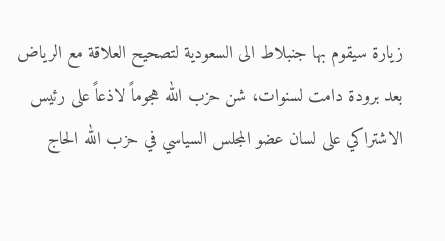زيارة سيقوم بها جنبلاط الى السعودية لتصحيح العلاقة مع الرياض بعد برودة دامت لسنوات، شن حزب الله هجوماً لاذعاً على رئيس الاشتراكي على لسان عضو المجلس السياسي في حزب الله الحاج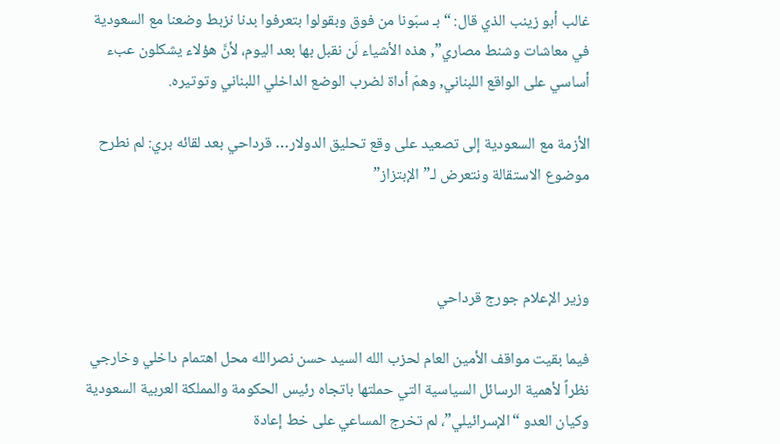غالب أبو زينب الذي قال: “بـ سبّونا من فوق وبقولوا بتعرفوا بدنا نزبط وضعنا مع السعودية في معاشات وشنط مصاري”, هذه الأشياء لَن نقبل بها بعد اليوم، لأنَّ هؤلاء يشكلون عبء أساسي على الواقع اللبناني, وهمّ أداة لضرب الوضع الداخلي اللبناني وتوتيره.

الأزمة مع السعودية إلى تصعيد على وقع تحليق الدولار… قرداحي بعد لقائه بري: لم نطرح موضوع الاستقالة ونتعرض لـ”الإبتزاز”



وزير الإعلام جورج قرداحي

فيما بقيت مواقف الأمين العام لحزب الله السيد حسن نصرالله محل اهتمام داخلي وخارجي نظراً لأهمية الرسائل السياسية التي حملتها باتجاه رئيس الحكومة والمملكة العربية السعودية وكيان العدو “الإسرائيلي”، لم تخرج المساعي على خط إعادة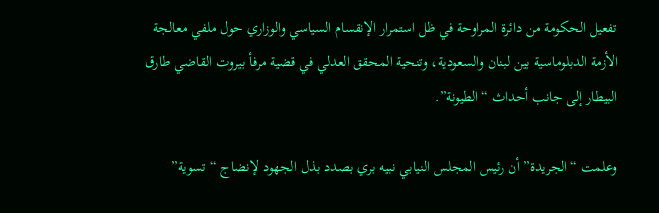تفعيل الحكومة من دائرة المراوحة في ظل استمرار الإنقسام السياسي والوزاري حول ملفي معالجة الأزمة الدبلوماسية بين لبنان والسعودية، وتنحية المحقق العدلي في قضية مرفأ بيروت القاضي طارق البيطار إلى جانب أحداث “الطيونة”.

وعلمت “الجريدة” أن رئيس المجلس النيابي نبيه بري بصدد بذل الجهود لإنضاج “تسوية”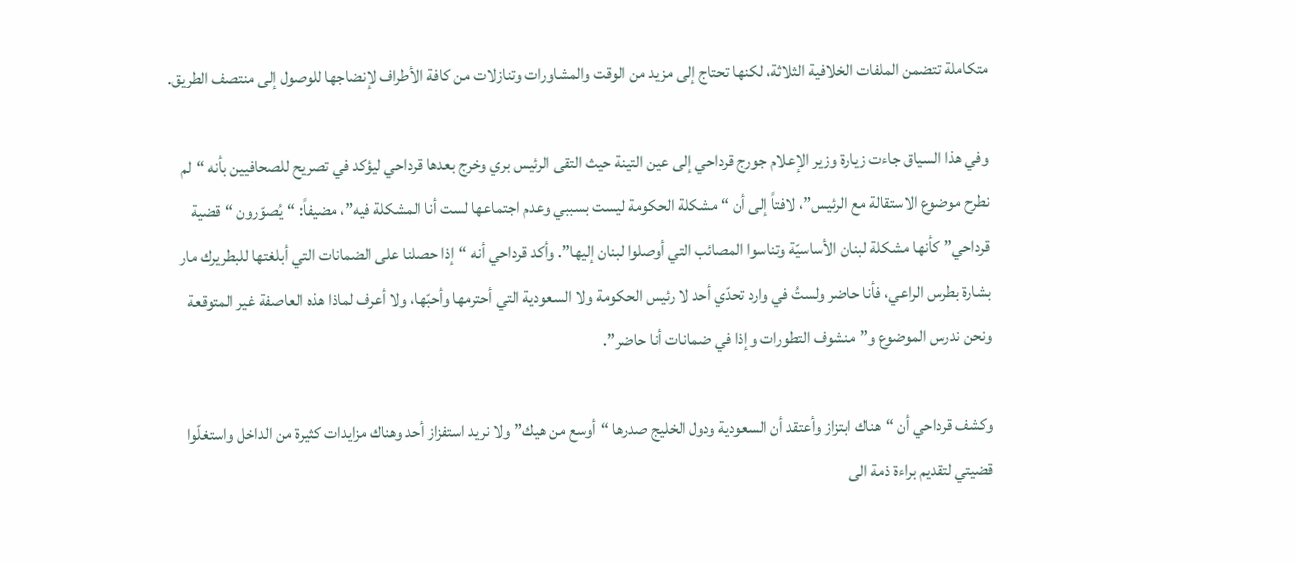متكاملة تتضمن الملفات الخلافية الثلاثة، لكنها تحتاج إلى مزيد من الوقت والمشاورات وتنازلات من كافة الأطراف لإنضاجها للوصول إلى منتصف الطريق.

وفي هذا السياق جاءت زيارة وزير الإعلام جورج قرداحي إلى عين التينة حيث التقى الرئيس بري وخرج بعدها قرداحي ليؤكد في تصريح للصحافيين بأنه “لم نطرح موضوع الاستقالة مع الرئيس”، لافتاً إلى أن “مشكلة الحكومة ليست بسببي وعدم اجتماعها لست أنا المشكلة فيه”، مضيفاً: “يُصوّرون “قضية قرداحي” كأنها مشكلة لبنان الأساسيّة وتناسوا المصائب التي أوصلوا لبنان إليها”. وأكد قرداحي أنه “إذا حصلنا على الضمانات التي أبلغتها للبطريرك مار بشارة بطرس الراعي، فأنا حاضر ولستُ في وارد تحدّي أحد لا رئيس الحكومة ولا السعودية التي أحترمها وأحبّها، ولا أعرف لماذا هذه العاصفة غير المتوقعة ونحن ندرس الموضوع و”منشوف التطورات وإذا في ضمانات أنا حاضر”.

وكشف قرداحي أن “هناك ابتزاز وأعتقد أن السعودية ودول الخليج صدرها “أوسع من هيك” ولا نريد استفزاز أحد وهناك مزايدات كثيرة من الداخل واستغلّوا قضيتي لتقديم براءة ذمة الى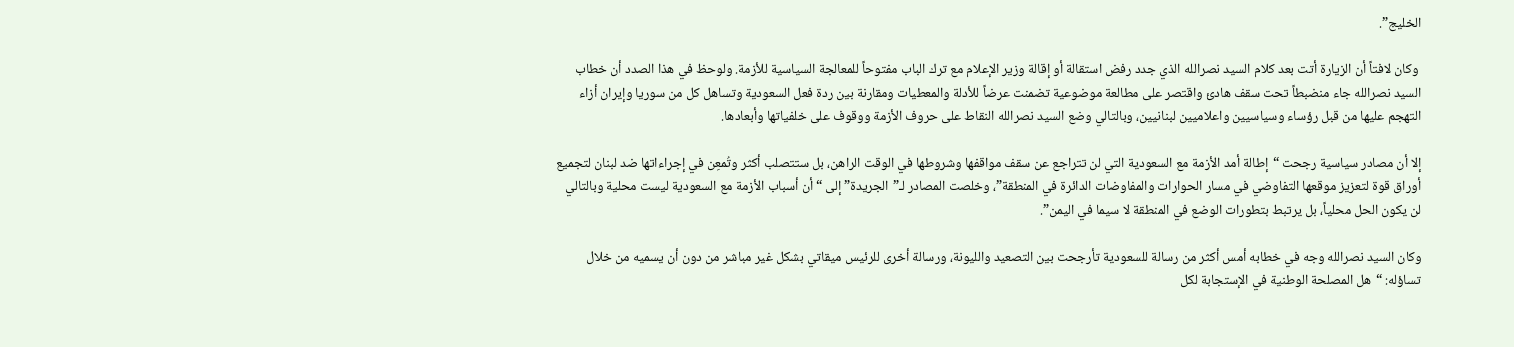الخليج”.

 وكان لافتاً أن الزيارة أتت بعد كلام السيد نصرالله الذي جدد رفض استقالة أو إقالة وزير الإعلام مع ترك الباب مفتوحاً للمعالجة السياسية للأزمة. ولوحظ في هذا الصدد أن خطاب السيد نصرالله جاء منضبطاً تحت سقف هادئ واقتصر على مطالعة موضوعية تضمنت عرضاً للأدلة والمعطيات ومقارنة بين ردة فعل السعودية وتساهل كل من سوريا وإيران أزاء التهجم عليها من قبل رؤساء وسياسيين واعلاميين لبنانيين، وبالتالي وضع السيد نصرالله النقاط على حروف الأزمة ووقوف على خلفياتها وأبعادها.

إلا أن مصادر سياسية رجحت “إطالة أمد الأزمة مع السعودية التي لن تتراجع عن سقف مواقفها وشروطها في الوقت الراهن، بل ستتصلب أكثر وتُمعِن في إجراءاتها ضد لبنان لتجميع أوراق قوة لتعزيز موقعها التفاوضي في مسار الحوارات والمفاوضات الدائرة في المنطقة”، وخلصت المصادر لـ”الجريدة” إلى “أن أسباب الأزمة مع السعودية ليست محلية وبالتالي لن يكون الحل محلياً، بل يرتبط بتطورات الوضع في المنطقة لا سيما في اليمن”.

وكان السيد نصرالله وجه في خطابه أمس أكثر من رسالة للسعودية تأرجحت بين التصعيد والليونة، ورسالة أخرى للرئيس ميقاتي بشكل غير مباشر من دون أن يسميه من خلال تساؤله: “هل المصلحة الوطنية في الإستجابة لكل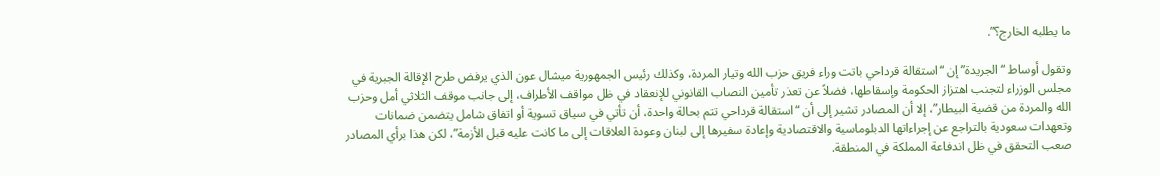ما يطلبه الخارج؟”.

وتقول أوساط “الجريدة” إن “استقالة قرداحي باتت وراء فريق حزب الله وتيار المردة، وكذلك رئيس الجمهورية ميشال عون الذي يرفض طرح الإقالة الجبرية في مجلس الوزراء لتجنب اهتزاز الحكومة وإسقاطها، فضلاً عن تعذر تأمين النصاب القانوني للإنعقاد في ظل مواقف الأطراف، إلى جانب موقف الثلاثي أمل وحزب الله والمردة من قضية البيطار”، إلا أن المصادر تشير إلى أن “استقالة قرداحي تتم بحالة واحدة، أن تأتي في سياق تسوية أو اتفاق شامل يتضمن ضمانات وتعهدات سعودية بالتراجع عن إجراءاتها الدبلوماسية والاقتصادية وإعادة سفيرها إلى لبنان وعودة العلاقات إلى ما كانت عليه قبل الأزمة”، لكن هذا برأي المصادر صعب التحقق في ظل اندفاعة المملكة في المنطقة.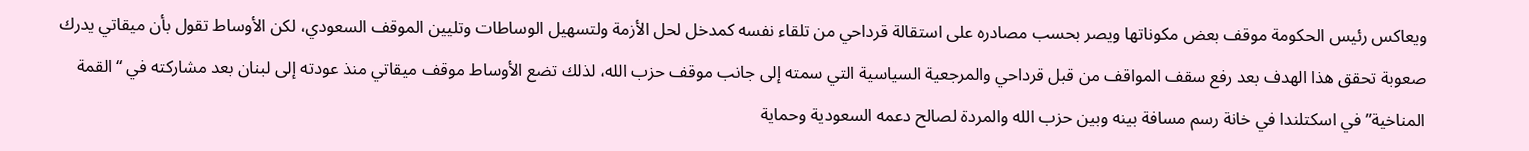ويعاكس رئيس الحكومة موقف بعض مكوناتها ويصر بحسب مصادره على استقالة قرداحي من تلقاء نفسه كمدخل لحل الأزمة ولتسهيل الوساطات وتليين الموقف السعودي، لكن الأوساط تقول بأن ميقاتي يدرك صعوبة تحقق هذا الهدف بعد رفع سقف المواقف من قبل قرداحي والمرجعية السياسية التي سمته إلى جانب موقف حزب الله، لذلك تضع الأوساط موقف ميقاتي منذ عودته إلى لبنان بعد مشاركته في “القمة المناخية” في اسكتلندا في خانة رسم مسافة بينه وبين حزب الله والمردة لصالح دعمه السعودية وحماية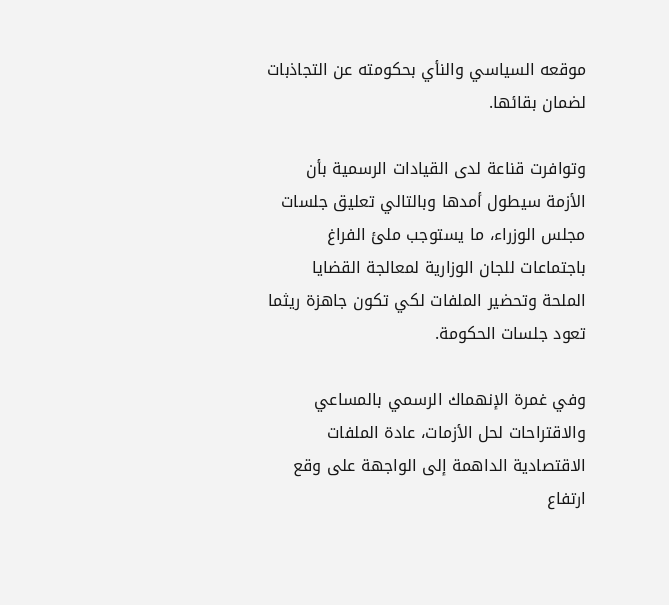موقعه السياسي والنأي بحكومته عن التجاذبات لضمان بقائها.

وتوافرت قناعة لدى القيادات الرسمية بأن الأزمة سيطول أمدها وبالتالي تعليق جلسات مجلس الوزراء، ما يستوجب ملئ الفراغ باجتماعات للجان الوزارية لمعالجة القضايا الملحة وتحضير الملفات لكي تكون جاهزة ريثما تعود جلسات الحكومة.

وفي غمرة الإنهماك الرسمي بالمساعي والاقتراحات لحل الأزمات، عادة الملفات الاقتصادية الداهمة إلى الواجهة على وقع ارتفاع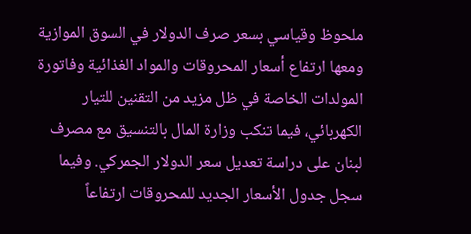ملحوظ وقياسي بسعر صرف الدولار في السوق الموازية ومعها ارتفاع أسعار المحروقات والمواد الغذائية وفاتورة المولدات الخاصة في ظل مزيد من التقنين للتيار الكهربائي، فيما تنكب وزارة المال بالتنسيق مع مصرف لبنان على دراسة تعديل سعر الدولار الجمركي. وفيما سجل جدول الأسعار الجديد للمحروقات ارتفاعاً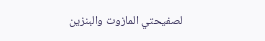لصفيحتي المازوت والبنزين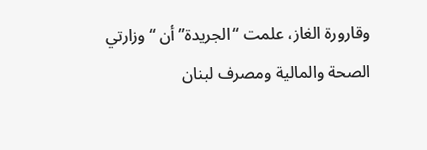وقارورة الغاز، علمت “الجريدة” أن “وزارتي الصحة والمالية ومصرف لبنان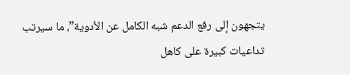يتجهون إلى رفع الدعم شبه الكامل عن الأدوية”، ما سيرتب تداعيات كبيرة على كاهل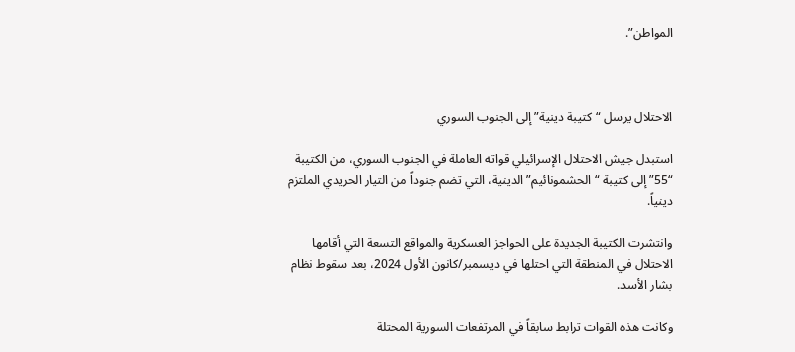المواطن”.



الاحتلال يرسل “كتيبة دينية” إلى الجنوب السوري

استبدل جيش الاحتلال الإسرائيلي قواته العاملة في الجنوب السوري، من الكتيبة “55” إلى كتيبة “الحشمونائيم” الدينية، التي تضم جنوداً من التيار الحريدي الملتزم دينياً.

وانتشرت الكتيبة الجديدة على الحواجز العسكرية والمواقع التسعة التي أقامها الاحتلال في المنطقة التي احتلها في ديسمبر/كانون الأول 2024، بعد سقوط نظام بشار الأسد.

وكانت هذه القوات ترابط سابقاً في المرتفعات السورية المحتلة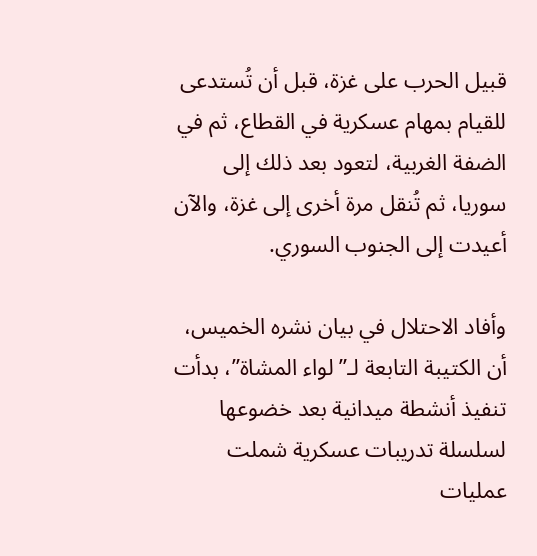قبيل الحرب على غزة، قبل أن تُستدعى للقيام بمهام عسكرية في القطاع، ثم في الضفة الغربية، لتعود بعد ذلك إلى سوريا، ثم تُنقل مرة أخرى إلى غزة، والآن أعيدت إلى الجنوب السوري.

وأفاد الاحتلال في بيان نشره الخميس، أن الكتيبة التابعة لـ”لواء المشاة”، بدأت تنفيذ أنشطة ميدانية بعد خضوعها لسلسلة تدريبات عسكرية شملت عمليات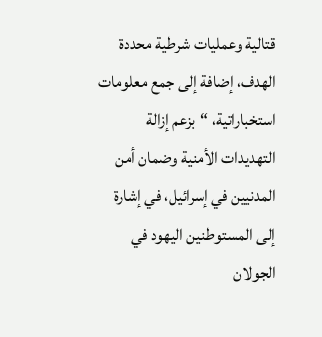قتالية وعمليات شرطية محددة الهدف، إضافة إلى جمع معلومات استخباراتية، “بزعم إزالة التهديدات الأمنية وضمان أمن المدنيين في إسرائيل، في إشارة إلى المستوطنين اليهود في الجولان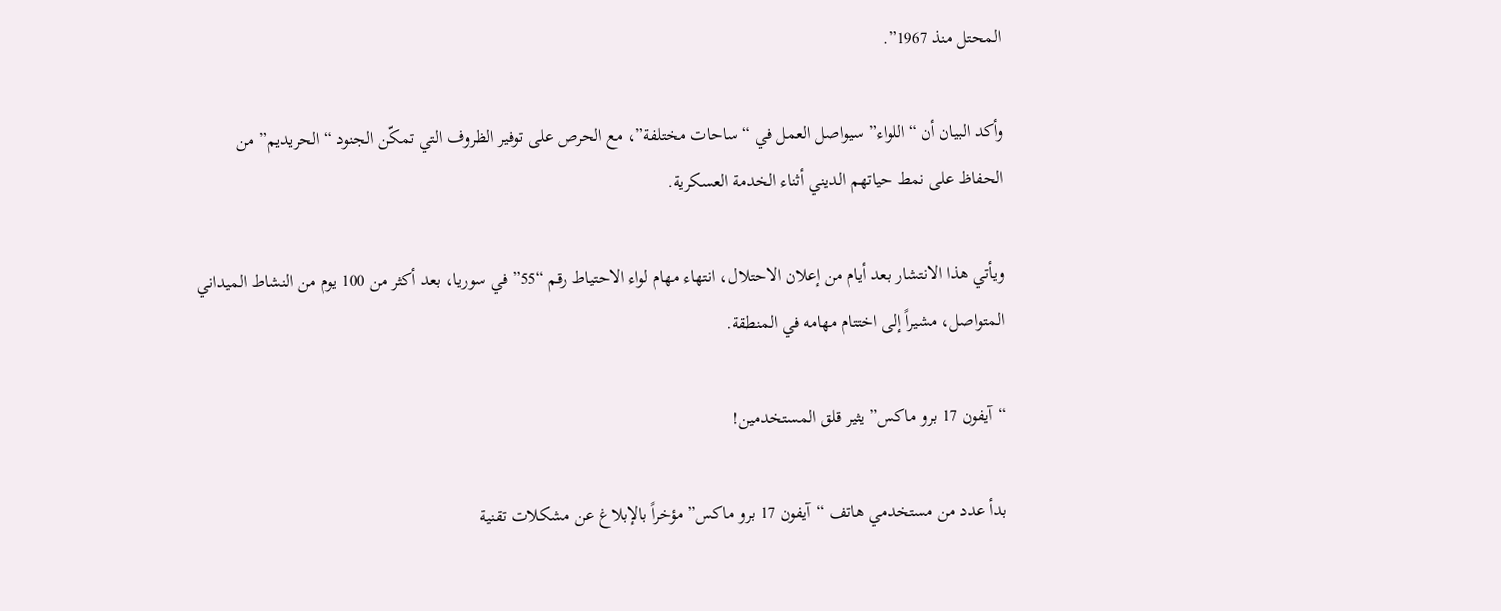المحتل منذ 1967”.

وأكد البيان أن “اللواء” سيواصل العمل في “ساحات مختلفة”، مع الحرص على توفير الظروف التي تمكّن الجنود “الحريديم” من الحفاظ على نمط حياتهم الديني أثناء الخدمة العسكرية.

ويأتي هذا الانتشار بعد أيام من إعلان الاحتلال، انتهاء مهام لواء الاحتياط رقم “55” في سوريا، بعد أكثر من 100 يوم من النشاط الميداني المتواصل، مشيراً إلى اختتام مهامه في المنطقة.

“آيفون 17 برو ماكس” يثير قلق المستخدمين!

بدأ عدد من مستخدمي هاتف “آيفون 17 برو ماكس” مؤخراً بالإبلاغ عن مشكلات تقنية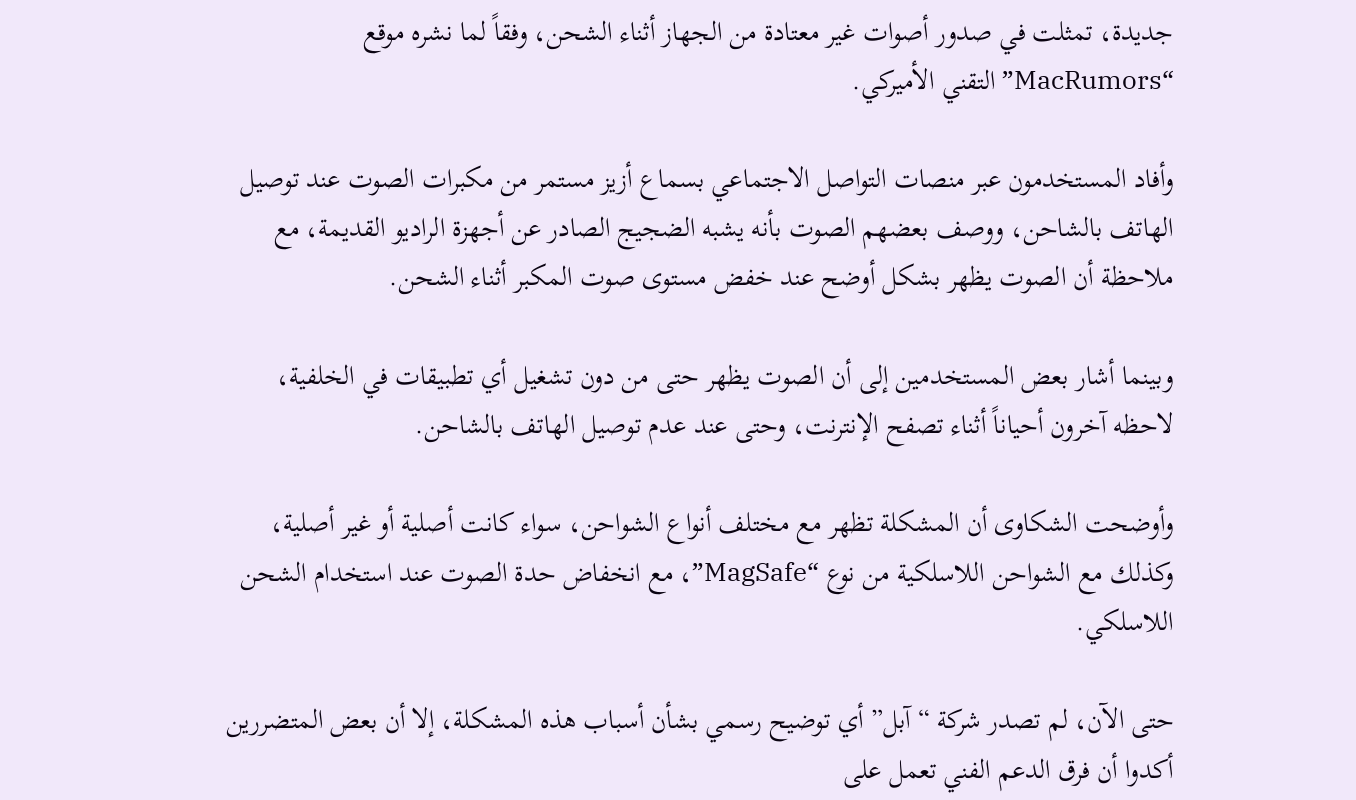جديدة، تمثلت في صدور أصوات غير معتادة من الجهاز أثناء الشحن، وفقاً لما نشره موقع “MacRumors” التقني الأميركي.

وأفاد المستخدمون عبر منصات التواصل الاجتماعي بسماع أزيز مستمر من مكبرات الصوت عند توصيل الهاتف بالشاحن، ووصف بعضهم الصوت بأنه يشبه الضجيج الصادر عن أجهزة الراديو القديمة، مع ملاحظة أن الصوت يظهر بشكل أوضح عند خفض مستوى صوت المكبر أثناء الشحن.

وبينما أشار بعض المستخدمين إلى أن الصوت يظهر حتى من دون تشغيل أي تطبيقات في الخلفية، لاحظه آخرون أحياناً أثناء تصفح الإنترنت، وحتى عند عدم توصيل الهاتف بالشاحن.

وأوضحت الشكاوى أن المشكلة تظهر مع مختلف أنواع الشواحن، سواء كانت أصلية أو غير أصلية، وكذلك مع الشواحن اللاسلكية من نوع “MagSafe”، مع انخفاض حدة الصوت عند استخدام الشحن اللاسلكي.

حتى الآن، لم تصدر شركة “آبل” أي توضيح رسمي بشأن أسباب هذه المشكلة، إلا أن بعض المتضررين أكدوا أن فرق الدعم الفني تعمل على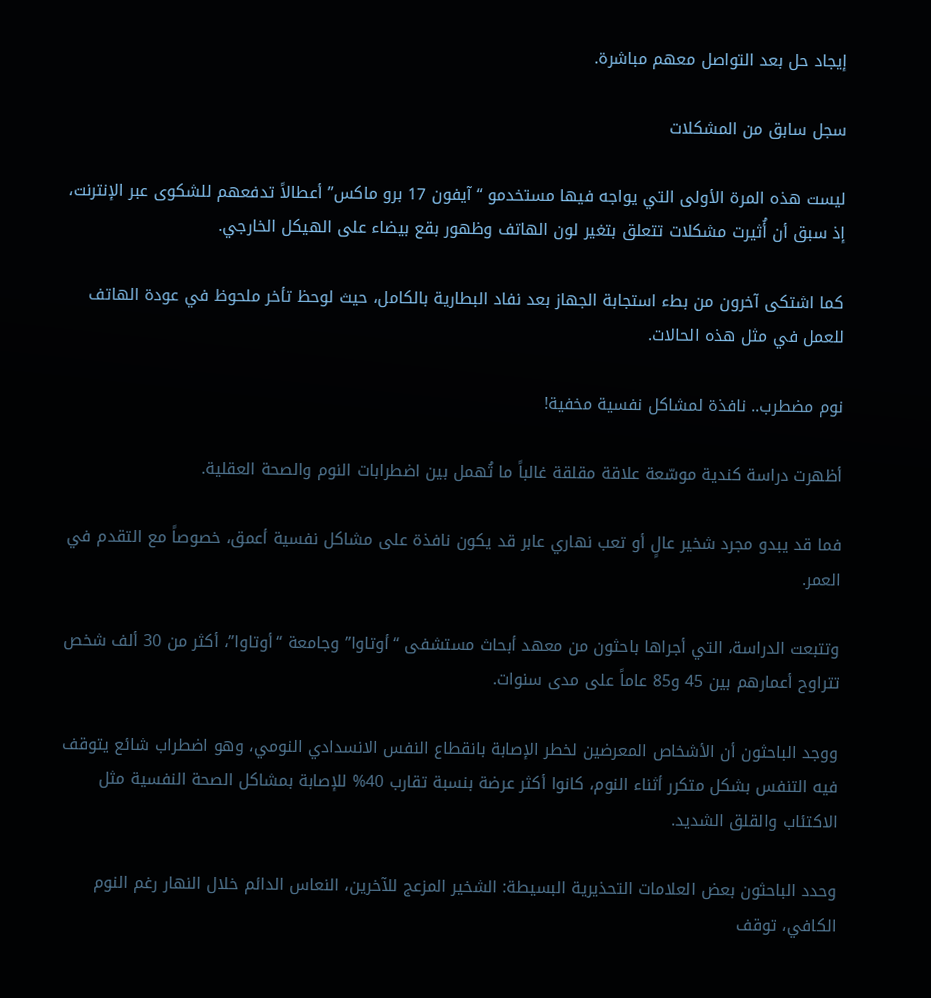إيجاد حل بعد التواصل معهم مباشرة.

سجل سابق من المشكلات

ليست هذه المرة الأولى التي يواجه فيها مستخدمو “آيفون 17 برو ماكس” أعطالاً تدفعهم للشكوى عبر الإنترنت، إذ سبق أن أُثيرت مشكلات تتعلق بتغير لون الهاتف وظهور بقع بيضاء على الهيكل الخارجي.

كما اشتكى آخرون من بطء استجابة الجهاز بعد نفاد البطارية بالكامل، حيث لوحظ تأخر ملحوظ في عودة الهاتف للعمل في مثل هذه الحالات.

نوم مضطرب.. نافذة لمشاكل نفسية مخفية!

أظهرت دراسة كندية موسّعة علاقة مقلقة غالباً ما تُهمل بين اضطرابات النوم والصحة العقلية.

فما قد يبدو مجرد شخير عالٍ أو تعب نهاري عابر قد يكون نافذة على مشاكل نفسية أعمق، خصوصاً مع التقدم في العمر.

وتتبعت الدراسة، التي أجراها باحثون من معهد أبحاث مستشفى “أوتاوا” وجامعة “أوتاوا”، أكثر من 30 ألف شخص تتراوح أعمارهم بين 45 و85 عاماً على مدى سنوات.

ووجد الباحثون أن الأشخاص المعرضين لخطر الإصابة بانقطاع النفس الانسدادي النومي، وهو اضطراب شائع يتوقف فيه التنفس بشكل متكرر أثناء النوم، كانوا أكثر عرضة بنسبة تقارب 40% للإصابة بمشاكل الصحة النفسية مثل الاكتئاب والقلق الشديد.

وحدد الباحثون بعض العلامات التحذيرية البسيطة: الشخير المزعج للآخرين، النعاس الدائم خلال النهار رغم النوم الكافي، توقف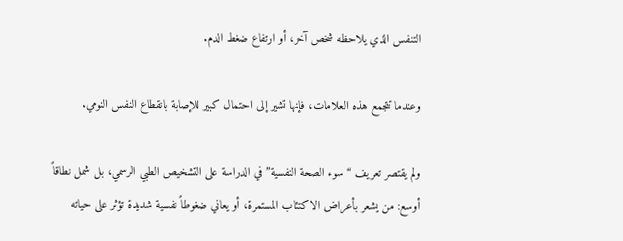التنفس الذي يلاحظه شخص آخر، أو ارتفاع ضغط الدم.

وعندما تتجمع هذه العلامات، فإنها تشير إلى احتمال كبير للإصابة بانقطاع النفس النومي.

ولم يقتصر تعريف “سوء الصحة النفسية” في الدراسة على التشخيص الطبي الرسمي، بل شمل نطاقاً أوسع: من يشعر بأعراض الاكتئاب المستمرة، أو يعاني ضغوطاً نفسية شديدة تؤثر على حياته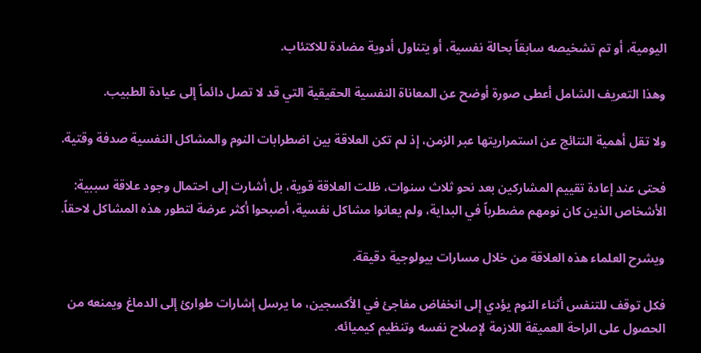اليومية، أو تم تشخيصه سابقاً بحالة نفسية، أو يتناول أدوية مضادة للاكتئاب.

وهذا التعريف الشامل أعطى صورة أوضح عن المعاناة النفسية الحقيقية التي قد لا تصل دائماً إلى عيادة الطبيب.

ولا تقل أهمية النتائج عن استمراريتها عبر الزمن، إذ لم تكن العلاقة بين اضطرابات النوم والمشاكل النفسية صدفة وقتية.

فحتى عند إعادة تقييم المشاركين بعد نحو ثلاث سنوات، ظلت العلاقة قوية، بل أشارت إلى احتمال وجود علاقة سببية: الأشخاص الذين كان نومهم مضطرباً في البداية، ولم يعانوا مشاكل نفسية، أصبحوا أكثر عرضة لتطور هذه المشاكل لاحقاً.

ويشرح العلماء هذه العلاقة من خلال مسارات بيولوجية دقيقة.

فكل توقف للتنفس أثناء النوم يؤدي إلى انخفاض مفاجئ في الأكسجين، ما يرسل إشارات طوارئ إلى الدماغ ويمنعه من الحصول على الراحة العميقة اللازمة لإصلاح نفسه وتنظيم كيميائه.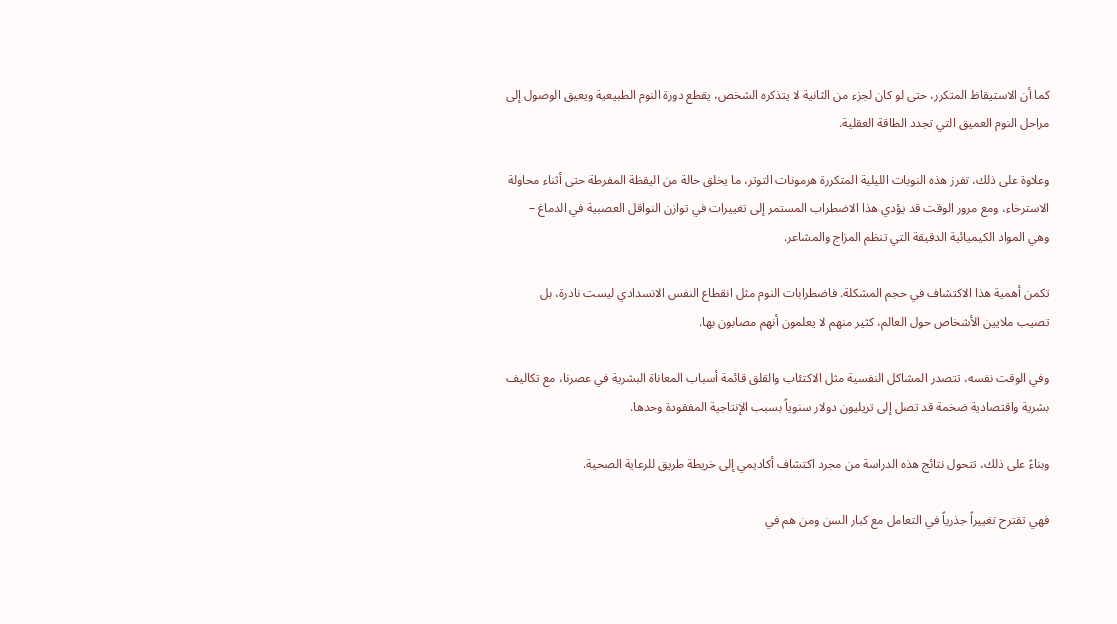كما أن الاستيقاظ المتكرر، حتى لو كان لجزء من الثانية لا يتذكره الشخص، يقطع دورة النوم الطبيعية ويعيق الوصول إلى مراحل النوم العميق التي تجدد الطاقة العقلية.

وعلاوة على ذلك، تفرز هذه النوبات الليلية المتكررة هرمونات التوتر، ما يخلق حالة من اليقظة المفرطة حتى أثناء محاولة الاسترخاء، ومع مرور الوقت قد يؤدي هذا الاضطراب المستمر إلى تغييرات في توازن النواقل العصبية في الدماغ – وهي المواد الكيميائية الدقيقة التي تنظم المزاج والمشاعر.

تكمن أهمية هذا الاكتشاف في حجم المشكلة. فاضطرابات النوم مثل انقطاع النفس الانسدادي ليست نادرة، بل تصيب ملايين الأشخاص حول العالم، كثير منهم لا يعلمون أنهم مصابون بها.

وفي الوقت نفسه، تتصدر المشاكل النفسية مثل الاكتئاب والقلق قائمة أسباب المعاناة البشرية في عصرنا، مع تكاليف بشرية واقتصادية ضخمة قد تصل إلى تريليون دولار سنوياً بسبب الإنتاجية المفقودة وحدها.

وبناءً على ذلك، تتحول نتائج هذه الدراسة من مجرد اكتشاف أكاديمي إلى خريطة طريق للرعاية الصحية.

فهي تقترح تغييراً جذرياً في التعامل مع كبار السن ومن هم في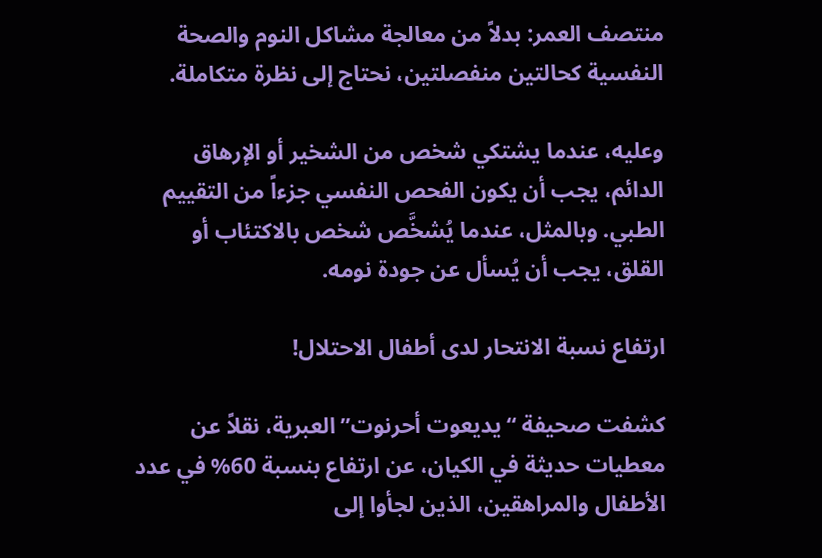منتصف العمر: بدلاً من معالجة مشاكل النوم والصحة النفسية كحالتين منفصلتين، نحتاج إلى نظرة متكاملة.

وعليه، عندما يشتكي شخص من الشخير أو الإرهاق الدائم، يجب أن يكون الفحص النفسي جزءاً من التقييم الطبي. وبالمثل، عندما يُشخَّص شخص بالاكتئاب أو القلق، يجب أن يُسأل عن جودة نومه.

ارتفاع نسبة الانتحار لدى أطفال الاحتلال!

كشفت صحيفة “يديعوت أحرنوت” العبرية، نقلاً عن معطيات حديثة في الكيان، عن ارتفاع بنسبة 60% في عدد الأطفال والمراهقين، الذين لجأوا إلى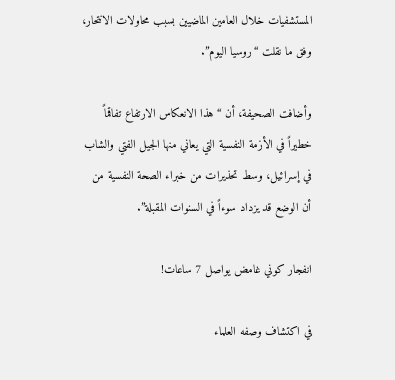المستشفيات خلال العامين الماضيين بسبب محاولات الانتحار، وفق ما نقلت “روسيا اليوم”.

وأضافت الصحيفة، أن “هذا الانعكاس الارتفاع تفاقماً خطيراً في الأزمة النفسية التي يعاني منها الجيل الفتي والشاب في إسرائيل، وسط تحذيرات من خبراء الصحة النفسية من أن الوضع قد يزداد سوءاً في السنوات المقبلة”.

انفجار كوني غامض يواصل 7 ساعات!

في اكتشاف وصفه العلماء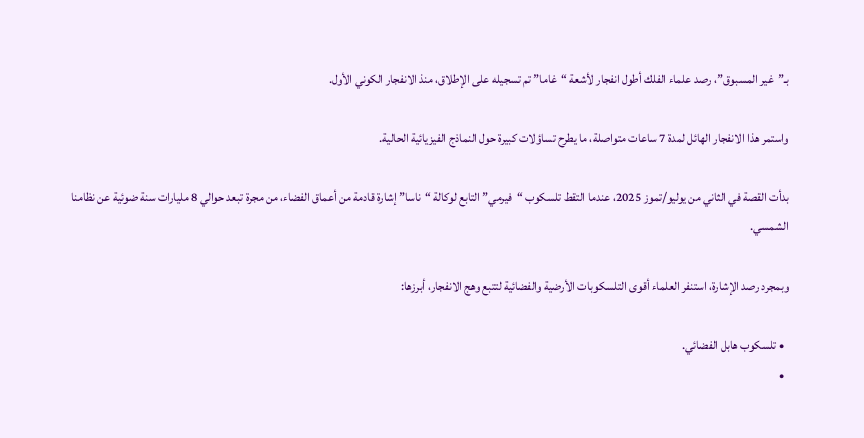بـ”غير المسبوق”، رصد علماء الفلك أطول انفجار لأشعة “غاما” تم تسجيله على الإطلاق، منذ الانفجار الكوني الأول.

واستمر هذا الانفجار الهائل لمدة 7 ساعات متواصلة، ما يطرح تساؤلات كبيرة حول النماذج الفيزيائية الحالية.

بدأت القصة في الثاني من يوليو/تموز 2025، عندما التقط تلسكوب “فيرمي” التابع لوكالة “ناسا” إشارة قادمة من أعماق الفضاء، من مجرة تبعد حوالي 8 مليارات سنة ضوئية عن نظامنا الشمسي.

وبمجرد رصد الإشارة، استنفر العلماء أقوى التلسكوبات الأرضية والفضائية لتتبع وهج الانفجار، أبرزها:

  • تلسكوب هابل الفضائي.
  •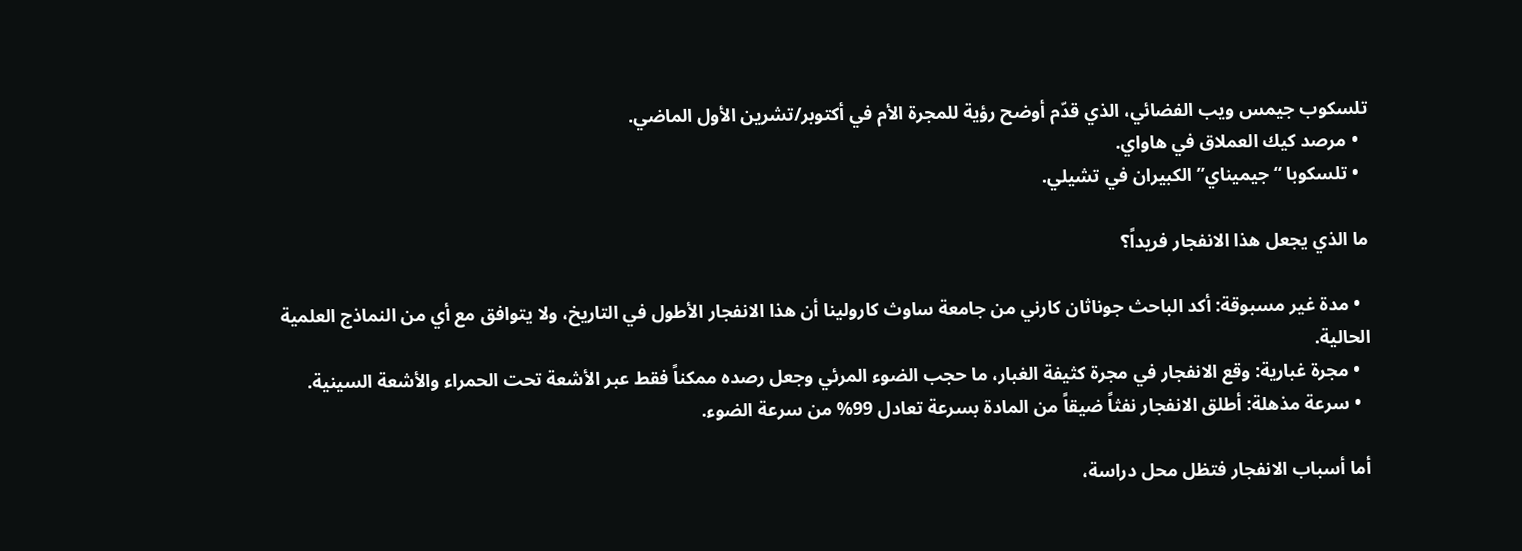تلسكوب جيمس ويب الفضائي، الذي قدّم أوضح رؤية للمجرة الأم في أكتوبر/تشرين الأول الماضي.
  • مرصد كيك العملاق في هاواي.
  • تلسكوبا “جيميناي” الكبيران في تشيلي.

ما الذي يجعل هذا الانفجار فريداً؟

  • مدة غير مسبوقة: أكد الباحث جوناثان كارني من جامعة ساوث كارولينا أن هذا الانفجار الأطول في التاريخ، ولا يتوافق مع أي من النماذج العلمية الحالية.
  • مجرة غبارية: وقع الانفجار في مجرة كثيفة الغبار، ما حجب الضوء المرئي وجعل رصده ممكناً فقط عبر الأشعة تحت الحمراء والأشعة السينية.
  • سرعة مذهلة: أطلق الانفجار نفثاً ضيقاً من المادة بسرعة تعادل 99% من سرعة الضوء.

أما أسباب الانفجار فتظل محل دراسة،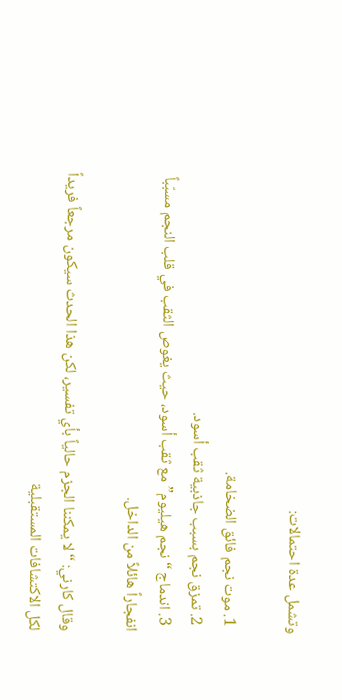وتشمل عدة احتمالات:

  1. موت نجم فائق الضخامة.
  2. تمزق نجم بسبب جاذبية ثقب أسود.
  3. اندماج “نجم هيليوم” مع ثقب أسود، حيث يغوص الثقب في قلب النجم مسبّباً انفجاراً هائلاً من الداخل.

وقال كارني: “لا يمكننا الجزم حالياً بأي تفسير، لكن هذا الحدث سيكون مرجعاً فريداً لكل الاكتشافات المستقبلية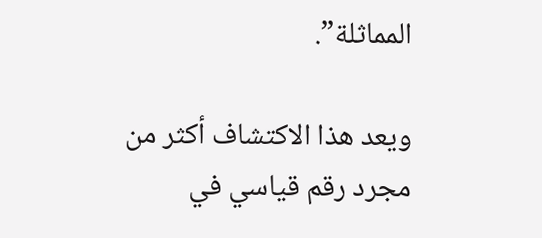المماثلة”.

ويعد هذا الاكتشاف أكثر من مجرد رقم قياسي في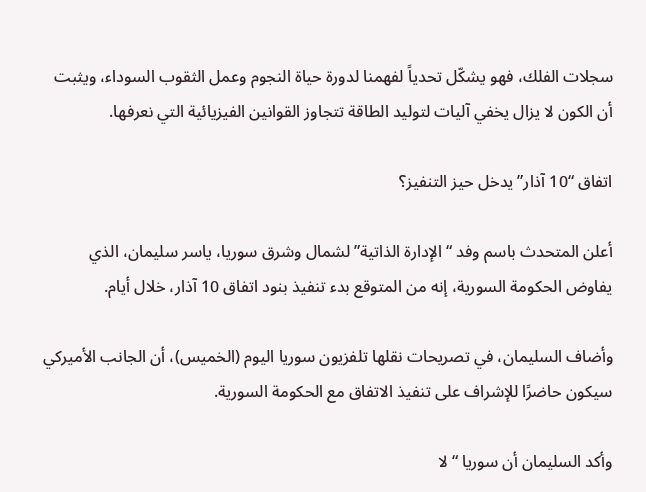سجلات الفلك، فهو يشكّل تحدياً لفهمنا لدورة حياة النجوم وعمل الثقوب السوداء، ويثبت أن الكون لا يزال يخفي آليات لتوليد الطاقة تتجاوز القوانين الفيزيائية التي نعرفها.

اتفاق “10 آذار” يدخل حيز التنفيز؟

أعلن المتحدث باسم وفد “الإدارة الذاتية” لشمال وشرق سوريا، ياسر سليمان، الذي يفاوض الحكومة السورية، إنه من المتوقع بدء تنفيذ بنود اتفاق 10 آذار، خلال أيام.

وأضاف السليمان، في تصريحات نقلها تلفزيون سوريا اليوم (الخميس)، أن الجانب الأميركي سيكون حاضرًا للإشراف على تنفيذ الاتفاق مع الحكومة السورية.

وأكد السليمان أن سوريا “لا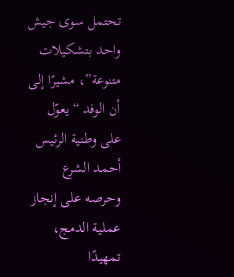تحتمل سوى جيش واحد بتشكيلات متنوعة”، مشيرًا إلى أن الوفد “يعوّل على وطنية الرئيس أحمد الشرع وحرصه على إنجاز عملية الدمج، تمهيدًا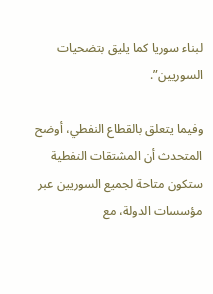لبناء سوريا كما يليق بتضحيات السوريين”.

وفيما يتعلق بالقطاع النفطي، أوضح المتحدث أن المشتقات النفطية ستكون متاحة لجميع السوريين عبر مؤسسات الدولة، مع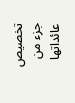تخصيص جزء من عائداتها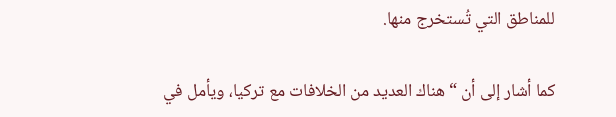للمناطق التي تُستخرج منها.

كما أشار إلى أن “هناك العديد من الخلافات مع تركيا، ويأمل في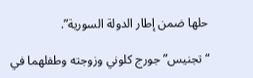حلها ضمن إطار الدولة السورية”.

“تجنيس” جورج كلوني وزوجته وطفلهما في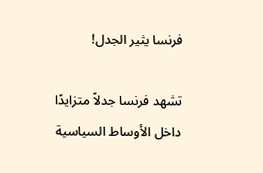فرنسا يثير الجدل!

تشهد فرنسا جدلاً متزايدًا داخل الأوساط السياسية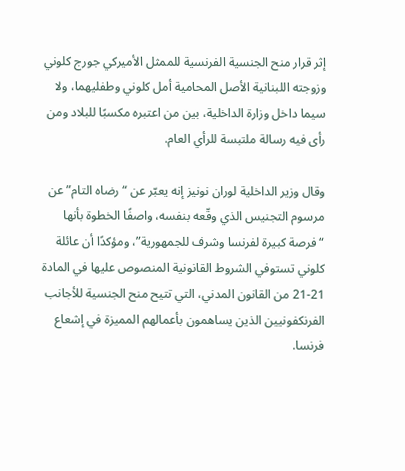إثر قرار منح الجنسية الفرنسية للممثل الأميركي جورج كلوني وزوجته اللبنانية الأصل المحامية أمل كلوني وطفليهما، ولا سيما داخل وزارة الداخلية، بين من اعتبره مكسبًا للبلاد ومن رأى فيه رسالة ملتبسة للرأي العام.

وقال وزير الداخلية لوران نونيز إنه يعبّر عن “رضاه التام” عن مرسوم التجنيس الذي وقّعه بنفسه، واصفًا الخطوة بأنها “فرصة كبيرة لفرنسا وشرف للجمهورية”، ومؤكدًا أن عائلة كلوني تستوفي الشروط القانونية المنصوص عليها في المادة 21-21 من القانون المدني، التي تتيح منح الجنسية للأجانب الفرنكفونيين الذين يساهمون بأعمالهم المميزة في إشعاع فرنسا.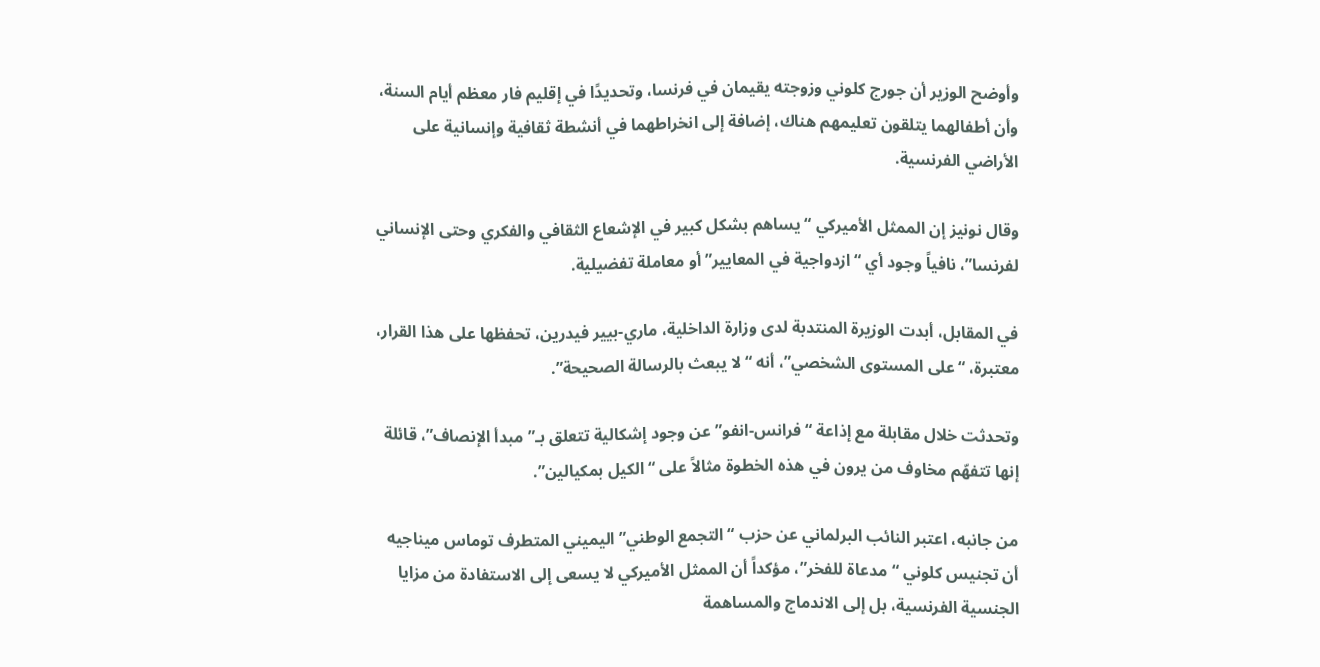وأوضح الوزير أن جورج كلوني وزوجته يقيمان في فرنسا، وتحديدًا في إقليم فار معظم أيام السنة، وأن أطفالهما يتلقون تعليمهم هناك، إضافة إلى انخراطهما في أنشطة ثقافية وإنسانية على الأراضي الفرنسية.

وقال نونيز إن الممثل الأميركي “يساهم بشكل كبير في الإشعاع الثقافي والفكري وحتى الإنساني لفرنسا”، نافياً وجود أي “ازدواجية في المعايير” أو معاملة تفضيلية.

في المقابل، أبدت الوزيرة المنتدبة لدى وزارة الداخلية، ماري-بيير فيدرين، تحفظها على هذا القرار، معتبرة، “على المستوى الشخصي”، أنه “لا يبعث بالرسالة الصحيحة”.

وتحدثت خلال مقابلة مع إذاعة “فرانس-انفو” عن وجود إشكالية تتعلق بـ”مبدأ الإنصاف”، قائلة إنها تتفهّم مخاوف من يرون في هذه الخطوة مثالاً على “الكيل بمكيالين”.

من جانبه، اعتبر النائب البرلماني عن حزب “التجمع الوطني” اليميني المتطرف توماس ميناجيه أن تجنيس كلوني “مدعاة للفخر”، مؤكداً أن الممثل الأميركي لا يسعى إلى الاستفادة من مزايا الجنسية الفرنسية، بل إلى الاندماج والمساهمة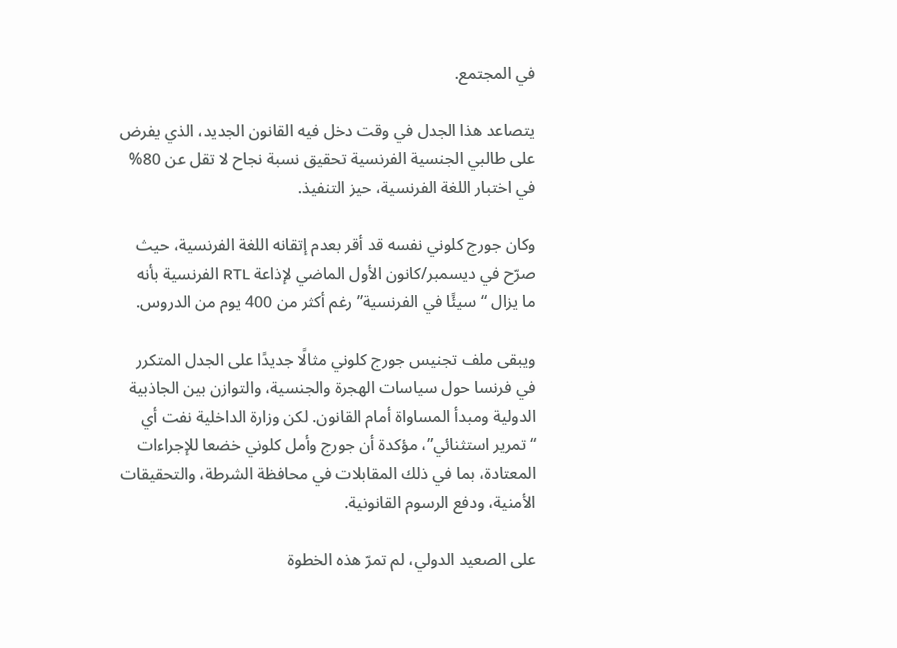في المجتمع.

يتصاعد هذا الجدل في وقت دخل فيه القانون الجديد، الذي يفرض على طالبي الجنسية الفرنسية تحقيق نسبة نجاح لا تقل عن 80% في اختبار اللغة الفرنسية، حيز التنفيذ.

وكان جورج كلوني نفسه قد أقر بعدم إتقانه اللغة الفرنسية، حيث صرّح في ديسمبر/كانون الأول الماضي لإذاعة RTL الفرنسية بأنه ما يزال “سيئًا في الفرنسية” رغم أكثر من 400 يوم من الدروس.

ويبقى ملف تجنيس جورج كلوني مثالًا جديدًا على الجدل المتكرر في فرنسا حول سياسات الهجرة والجنسية، والتوازن بين الجاذبية الدولية ومبدأ المساواة أمام القانون. لكن وزارة الداخلية نفت أي “تمرير استثنائي”، مؤكدة أن جورج وأمل كلوني خضعا للإجراءات المعتادة، بما في ذلك المقابلات في محافظة الشرطة، والتحقيقات الأمنية، ودفع الرسوم القانونية.

على الصعيد الدولي، لم تمرّ هذه الخطوة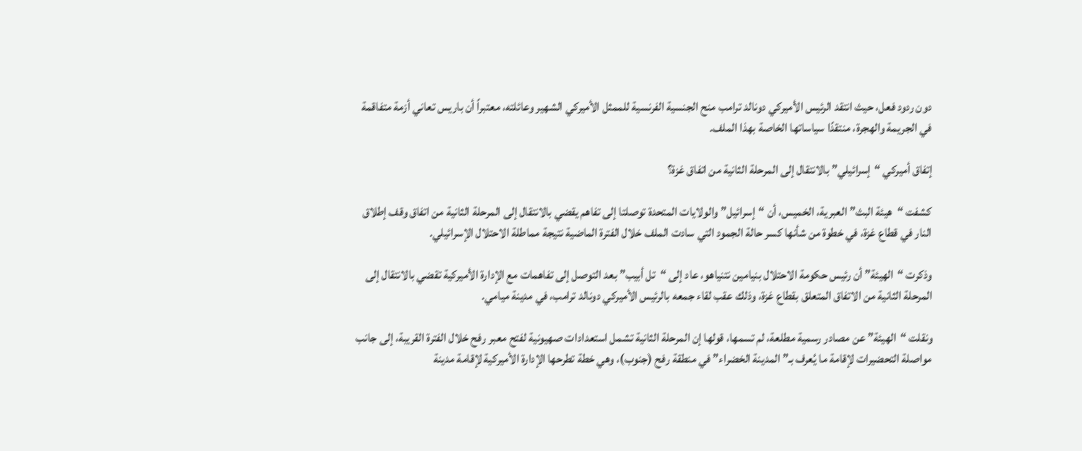دون ردود فعل، حيث انتقد الرئيس الأميركي دونالد ترامب منح الجنسية الفرنسية للممثل الأميركي الشهير وعائلته، معتبراً أن باريس تعاني أزمة متفاقمة في الجريمة والهجرة، منتقدًا سياساتها الخاصة بهذا الملف.

إتفاق أميركي “إسرائيلي” بالانتقال إلى المرحلة الثانية من اتفاق غزة؟

كشفت “هيئة البث” العبرية، الخميس، أن “إسرائيل” والولايات المتحدة توصلتا إلى تفاهم يقضي بالانتقال إلى المرحلة الثانية من اتفاق وقف إطلاق النار في قطاع غزة، في خطوة من شأنها كسر حالة الجمود التي سادت الملف خلال الفترة الماضية نتيجة مماطلة الاحتلال الإسرائيلي.

وذكرت “الهيئة” أن رئيس حكومة الاحتلال بنيامين نتنياهو، عاد إلى “تل أبيب” بعد التوصل إلى تفاهمات مع الإدارة الأميركية تقضي بالانتقال إلى المرحلة الثانية من الاتفاق المتعلق بقطاع غزة، وذلك عقب لقاء جمعه بالرئيس الأميركي دونالد ترامب، في مدينة ميامي.

ونقلت “الهيئة” عن مصادر رسمية مطلعة، لم تسمها، قولها إن المرحلة الثانية تشمل استعدادات صهيونية لفتح معبر رفح خلال الفترة القريبة، إلى جانب مواصلة التحضيرات لإقامة ما يُعرف بـ”المدينة الخضراء” في منطقة رفح (جنوب)، وهي خطة تطرحها الإدارة الأميركية لإقامة مدينة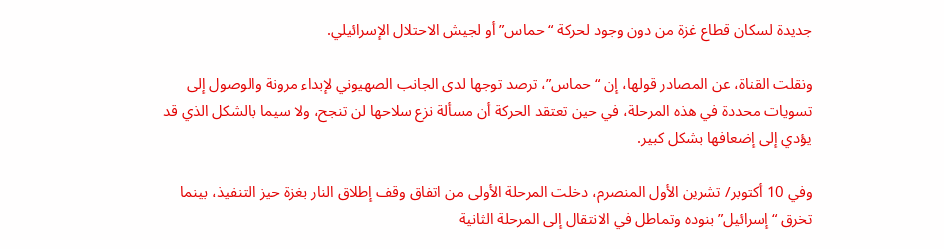جديدة لسكان قطاع غزة من دون وجود لحركة “حماس” أو لجيش الاحتلال الإسرائيلي.

ونقلت القناة، عن المصادر قولها، إن “حماس”، ترصد توجها لدى الجانب الصهيوني لإبداء مرونة والوصول إلى تسويات محددة في هذه المرحلة، في حين تعتقد الحركة أن مسألة نزع سلاحها لن تنجح، ولا سيما بالشكل الذي قد يؤدي إلى إضعافها بشكل كبير.

وفي 10 أكتوبر/ تشرين الأول المنصرم، دخلت المرحلة الأولى من اتفاق وقف إطلاق النار بغزة حيز التنفيذ، بينما تخرق “إسرائيل” بنوده وتماطل في الانتقال إلى المرحلة الثانية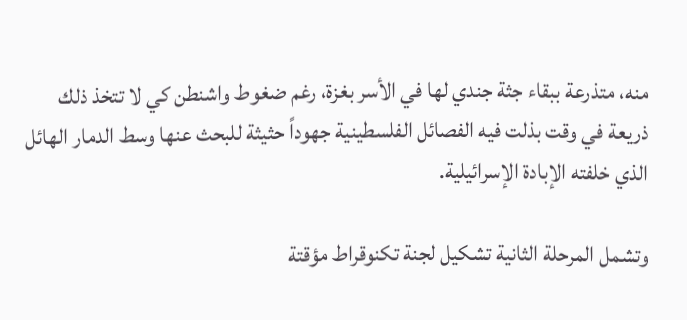منه، متذرعة ببقاء جثة جندي لها في الأسر بغزة، رغم ضغوط واشنطن كي لا تتخذ ذلك ذريعة في وقت بذلت فيه الفصائل الفلسطينية جهوداً حثيثة للبحث عنها وسط الدمار الهائل الذي خلفته الإبادة الإسرائيلية.

وتشمل المرحلة الثانية تشكيل لجنة تكنوقراط مؤقتة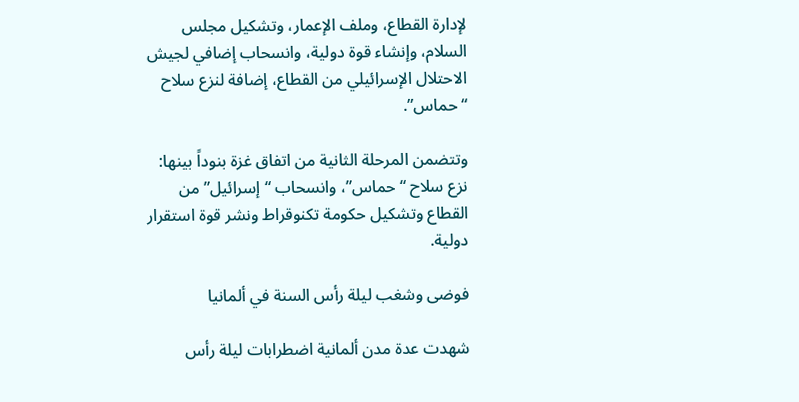لإدارة القطاع، وملف الإعمار، وتشكيل مجلس السلام، وإنشاء قوة دولية، وانسحاب إضافي لجيش الاحتلال الإسرائيلي من القطاع، إضافة لنزع سلاح “حماس”.

وتتضمن المرحلة الثانية من اتفاق غزة بنوداً بينها: نزع سلاح “حماس”، وانسحاب “إسرائيل” من القطاع وتشكيل حكومة تكنوقراط ونشر قوة استقرار دولية.

فوضى وشغب ليلة رأس السنة في ألمانيا

شهدت عدة مدن ألمانية اضطرابات ليلة رأس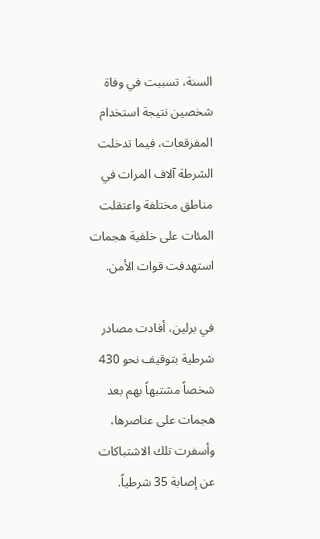السنة، تسببت في وفاة شخصين نتيجة استخدام المفرقعات، فيما تدخلت الشرطة آلاف المرات في مناطق مختلفة واعتقلت المئات على خلفية هجمات استهدفت قوات الأمن.

في برلين، أفادت مصادر شرطية بتوقيف نحو 430 شخصاً مشتبهاً بهم بعد هجمات على عناصرها، وأسفرت تلك الاشتباكات عن إصابة 35 شرطياً.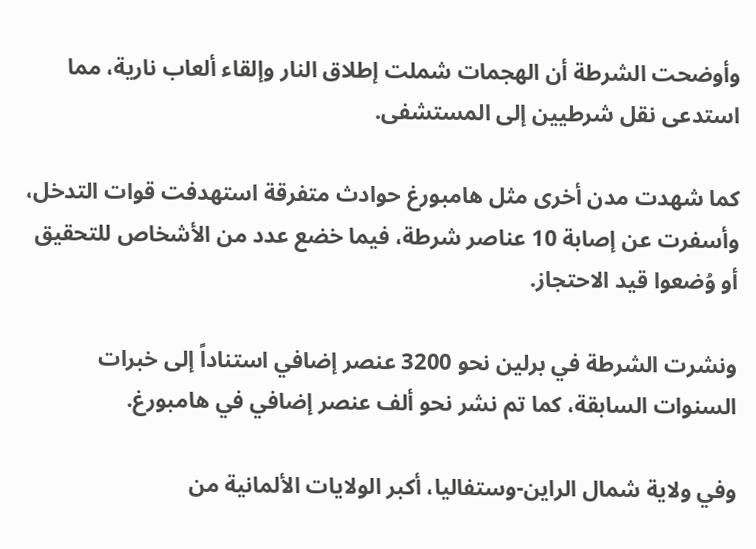وأوضحت الشرطة أن الهجمات شملت إطلاق النار وإلقاء ألعاب نارية، مما استدعى نقل شرطيين إلى المستشفى.

كما شهدت مدن أخرى مثل هامبورغ حوادث متفرقة استهدفت قوات التدخل، وأسفرت عن إصابة 10 عناصر شرطة، فيما خضع عدد من الأشخاص للتحقيق أو وُضعوا قيد الاحتجاز.

ونشرت الشرطة في برلين نحو 3200 عنصر إضافي استناداً إلى خبرات السنوات السابقة، كما تم نشر نحو ألف عنصر إضافي في هامبورغ.

وفي ولاية شمال الراين-وستفاليا، أكبر الولايات الألمانية من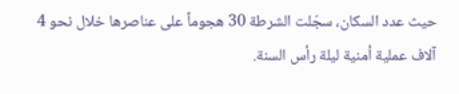حيث عدد السكان، سجّلت الشرطة 30 هجوماً على عناصرها خلال نحو 4 آلاف عملية أمنية ليلة رأس السنة.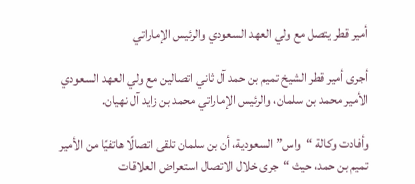أمير قطر يتصل مع ولي العهد السعودي والرئيس الإماراتي

أجرى أمير قطر الشيخ تميم بن حمد آل ثاني اتصالين مع ولي العهد السعودي الأمير محمد بن سلمان، والرئيس الإماراتي محمد بن زايد آل نهيان.

وأفادت وكالة “واس” السعودية، أن بن سلمان تلقى اتصالًا هاتفيًا من الأمير تميم بن حمد، حيث “جرى خلال الاتصال استعراض العلاقات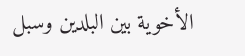الأخوية بين البلدين وسبل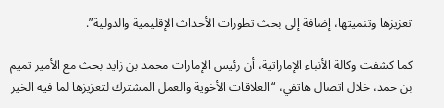تعزيزها وتنميتها، إضافة إلى بحث تطورات الأحداث الإقليمية والدولية”.

كما كشفت وكالة الأنباء الإماراتية، أن رئيس الإمارات محمد بن زايد بحث مع الأمير تميم بن حمد، خلال اتصال هاتفي، “العلاقات الأخوية والعمل المشترك لتعزيزها لما فيه الخير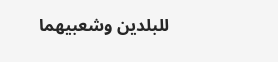للبلدين وشعبيهما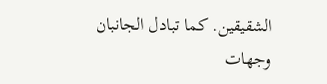الشقيقين. كما تبادل الجانبان وجهات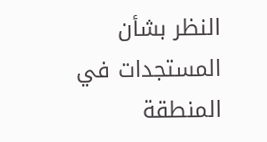النظر بشأن المستجدات في المنطقة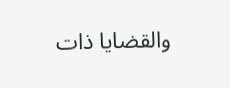والقضايا ذات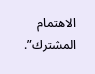الاهتمام المشترك”.